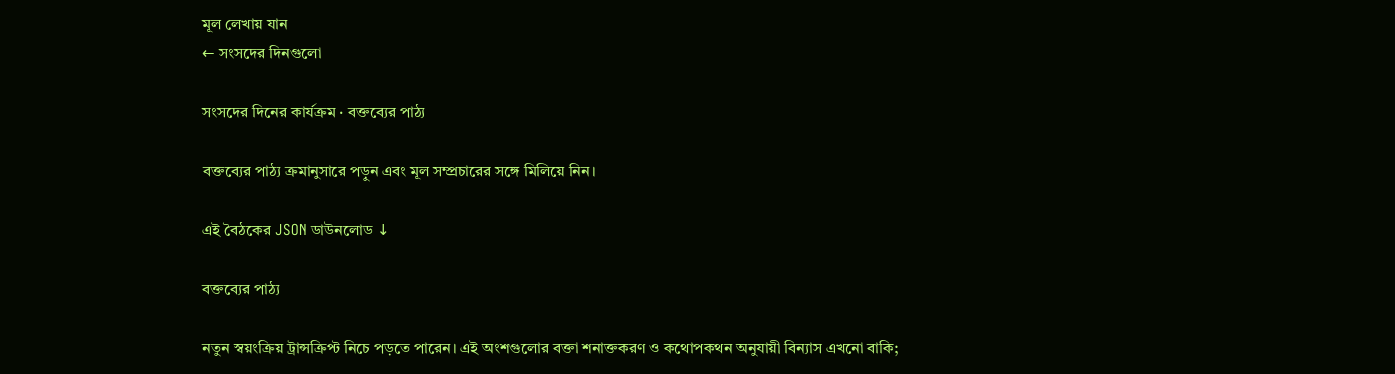মূল লেখায় যান
← সংসদের দিনগুলো

সংসদের দিনের কার্যক্রম · বক্তব্যের পাঠ্য

বক্তব্যের পাঠ্য ক্রমানুসারে পড়ুন এবং মূল সম্প্রচারের সঙ্গে মিলিয়ে নিন।

এই বৈঠকের JSON ডাউনলোড ↓

বক্তব্যের পাঠ্য

নতুন স্বয়ংক্রিয় ট্রান্সক্রিপ্ট নিচে পড়তে পারেন। এই অংশগুলোর বক্তা শনাক্তকরণ ও কথোপকথন অনুযায়ী বিন্যাস এখনো বাকি;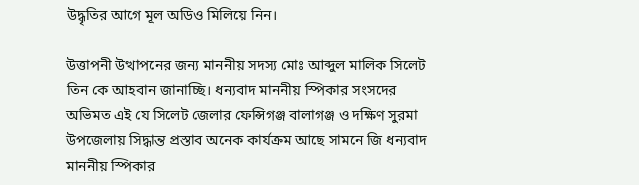উদ্ধৃতির আগে মূল অডিও মিলিয়ে নিন।

উত্তাপনী উত্থাপনের জন্য মাননীয় সদস্য মোঃ আব্দুল মালিক সিলেট তিন কে আহবান জানাচ্ছি। ধন্যবাদ মাননীয় স্পিকার সংসদের অভিমত এই যে সিলেট জেলার ফেন্সিগঞ্জ বালাগঞ্জ ও দক্ষিণ সুরমা উপজেলায় সিদ্ধান্ত প্রস্তাব অনেক কার্যক্রম আছে সামনে জি ধন্যবাদ মাননীয় স্পিকার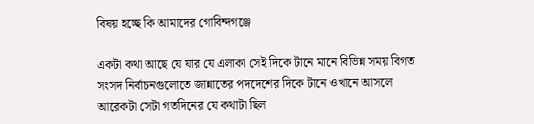বিষয় হচ্ছে কি আমাদের গোবিন্দগঞ্জে

একটা কথা আছে যে যার যে এলাকা সেই দিকে টানে মানে বিভিন্ন সময় বিগত সংসদ নির্বাচনগুলোতে জান্নাতের পদদেশের দিকে টানে ওখানে আসলে আরেকটা সেটা গতদিনের যে কথাটা ছিল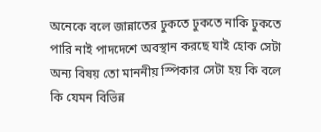অনেকে বলে জান্নাতের ঢুকতে ঢুকতে নাকি ঢুকতে পারি নাই পাদদেশে অবস্থান করছে যাই হোক সেটা অন্য বিষয় তো মাননীয় স্পিকার সেটা হয় কি বলে কি যেমন বিভিন্ন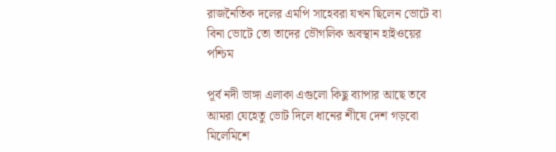রাজনৈতিক দলের এমপি সাহেবরা যখন ছিলেন ভোটে বা বিনা ভোটে তো তাদের ভৌগলিক অবস্থান হাইওয়ের পশ্চিম

পূর্ব নদী ভাঙ্গা এলাকা এগুলো কিছু ব্যাপার আছে তবে আমরা যেহেতু ভোট দিলে ধানের শীষে দেশ গড়বো মিলেমিশে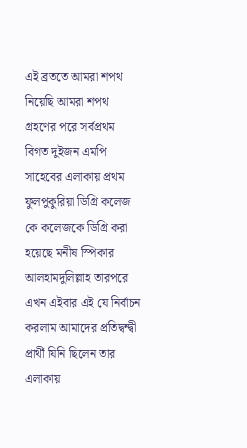এই ব্রততে আমরা শপথ নিয়েছি আমরা শপথ গ্রহণের পরে সর্বপ্রথম বিগত দুইজন এমপি সাহেবের এলাকায় প্রথম ফুলপুকুরিয়া ডিগ্রি কলেজ কে কলেজকে ডিগ্রি করা হয়েছে মনীষ স্পিকার আলহামদুলিল্লাহ তারপরে এখন এইবার এই যে নির্বাচন করলাম আমাদের প্রতিদ্বন্দ্বী প্রার্থী যিনি ছিলেন তার এলাকায়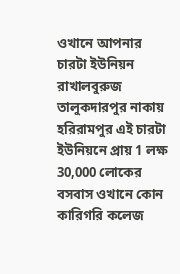ওখানে আপনার চারটা ইউনিয়ন রাখালবুরুজ তালুকদারপুর নাকায় হরিরামপুর এই চারটা ইউনিয়নে প্রায় 1 লক্ষ 30,000 লোকের বসবাস ওখানে কোন কারিগরি কলেজ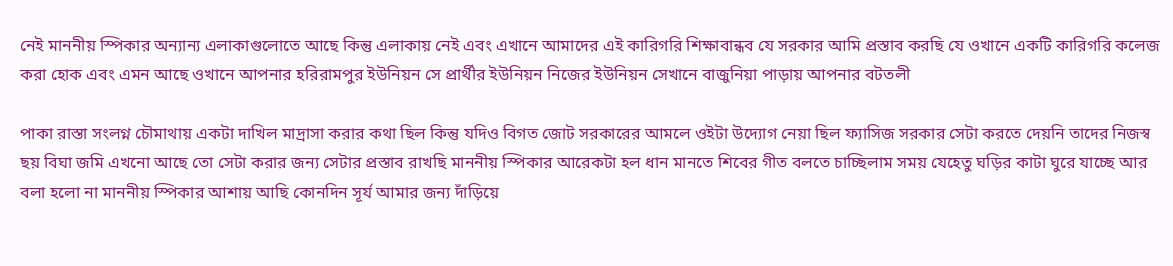নেই মাননীয় স্পিকার অন্যান্য এলাকাগুলোতে আছে কিন্তু এলাকায় নেই এবং এখানে আমাদের এই কারিগরি শিক্ষাবান্ধব যে সরকার আমি প্রস্তাব করছি যে ওখানে একটি কারিগরি কলেজ করা হোক এবং এমন আছে ওখানে আপনার হরিরামপুর ইউনিয়ন সে প্রার্থীর ইউনিয়ন নিজের ইউনিয়ন সেখানে বাজুনিয়া পাড়ায় আপনার বটতলী

পাকা রাস্তা সংলগ্ন চৌমাথায় একটা দাখিল মাদ্রাসা করার কথা ছিল কিন্তু যদিও বিগত জোট সরকারের আমলে ওইটা উদ্যোগ নেয়া ছিল ফ্যাসিজ সরকার সেটা করতে দেয়নি তাদের নিজস্ব ছয় বিঘা জমি এখনো আছে তো সেটা করার জন্য সেটার প্রস্তাব রাখছি মাননীয় স্পিকার আরেকটা হল ধান মানতে শিবের গীত বলতে চাচ্ছিলাম সময় যেহেতু ঘড়ির কাটা ঘুরে যাচ্ছে আর বলা হলো না মাননীয় স্পিকার আশায় আছি কোনদিন সূর্য আমার জন্য দাঁড়িয়ে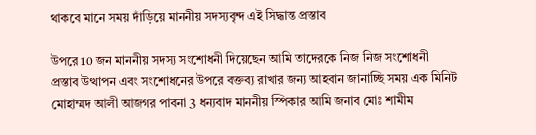থাকবে মানে সময় দাঁড়িয়ে মাননীয় সদস্যবৃন্দ এই সিদ্ধান্ত প্রস্তাব

উপরে 10 জন মাননীয় সদস্য সংশোধনী দিয়েছেন আমি তাদেরকে নিজ নিজ সংশোধনী প্রস্তাব উত্থাপন এবং সংশোধনের উপরে বক্তব্য রাখার জন্য আহবান জানাচ্ছি সময় এক মিনিট মোহাম্মদ আলী আজগর পাবনা 3 ধন্যবাদ মাননীয় স্পিকার আমি জনাব মোঃ শামীম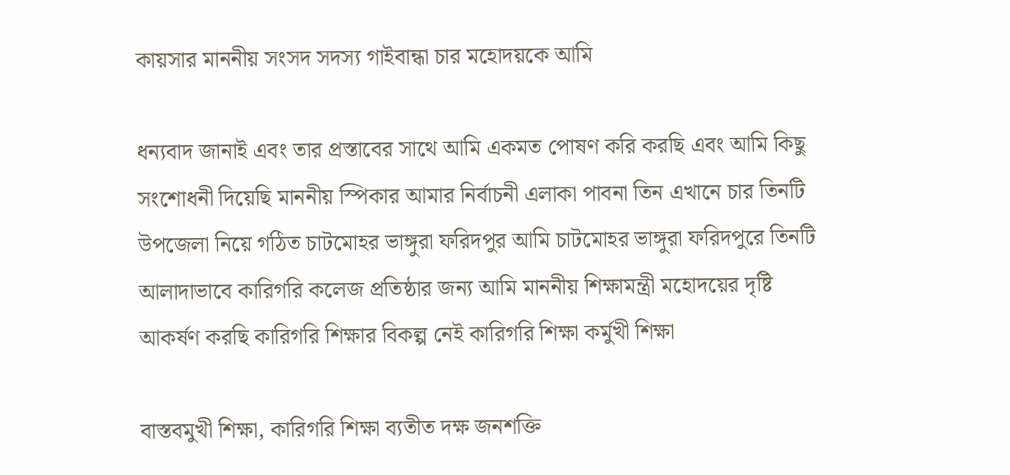কায়সার মাননীয় সংসদ সদস্য গাইবান্ধা চার মহোদয়কে আমি

ধন্যবাদ জানাই এবং তার প্রস্তাবের সাথে আমি একমত পোষণ করি করছি এবং আমি কিছু সংশোধনী দিয়েছি মাননীয় স্পিকার আমার নির্বাচনী এলাকা পাবনা তিন এখানে চার তিনটি উপজেলা নিয়ে গঠিত চাটমোহর ভাঙ্গুরা ফরিদপুর আমি চাটমোহর ভাঙ্গুরা ফরিদপুরে তিনটি আলাদাভাবে কারিগরি কলেজ প্রতিষ্ঠার জন্য আমি মাননীয় শিক্ষামন্ত্রী মহোদয়ের দৃষ্টি আকর্ষণ করছি কারিগরি শিক্ষার বিকল্প নেই কারিগরি শিক্ষা কর্মুখী শিক্ষা

বাস্তবমুখী শিক্ষা, কারিগরি শিক্ষা ব্যতীত দক্ষ জনশক্তি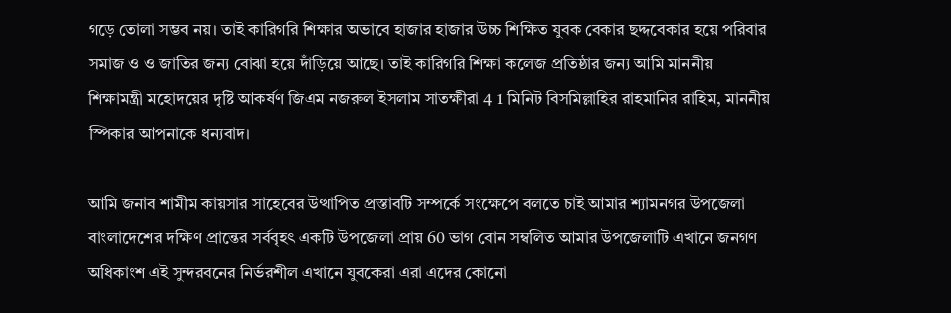গড়ে তোলা সম্ভব নয়। তাই কারিগরি শিক্ষার অভাবে হাজার হাজার উচ্চ শিক্ষিত যুবক বেকার ছদ্দবেকার হয়ে পরিবার সমাজ ও ও জাতির জন্য বোঝা হয়ে দাঁড়িয়ে আছে। তাই কারিগরি শিক্ষা কলেজ প্রতিষ্ঠার জন্য আমি মাননীয় শিক্ষামন্ত্রী মহোদয়ের দৃষ্টি আকর্ষণ জিএম নজরুল ইসলাম সাতক্ষীরা 4 1 মিনিট বিসমিল্লাহির রাহমানির রাহিম, মাননীয় স্পিকার আপনাকে ধন্যবাদ।

আমি জনাব শামীম কায়সার সাহেবের উত্থাপিত প্রস্তাবটি সম্পর্কে সংক্ষেপে বলতে চাই আমার শ্যামনগর উপজেলা বাংলাদেশের দক্ষিণ প্রান্তের সর্ববৃহৎ একটি উপজেলা প্রায় 60 ভাগ বোন সম্বলিত আমার উপজেলাটি এখানে জনগণ অধিকাংশ এই সুন্দরবনের নির্ভরশীল এখানে যুবকেরা এরা এদের কোনো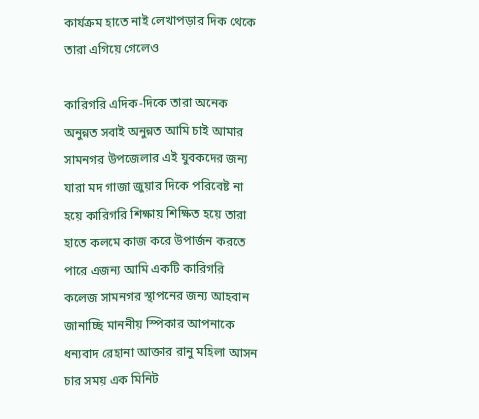কার্যক্রম হাতে নাই লেখাপড়ার দিক থেকে তারা এগিয়ে গেলেও

কারিগরি এদিক-দিকে তারা অনেক অনুন্নত সবাই অনুন্নত আমি চাই আমার সামনগর উপজেলার এই যুবকদের জন্য যারা মদ গাজা জুয়ার দিকে পরিবেষ্ট না হয়ে কারিগরি শিক্ষায় শিক্ষিত হয়ে তারা হাতে কলমে কাজ করে উপার্জন করতে পারে এজন্য আমি একটি কারিগরি কলেজ সামনগর স্থাপনের জন্য আহবান জানাচ্ছি মাননীয় স্পিকার আপনাকে ধন্যবাদ রেহানা আক্তার রানু মহিলা আসন চার সময় এক মিনিট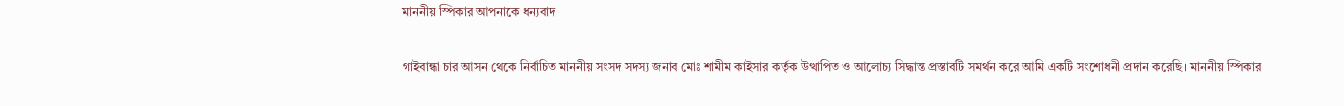মাননীয় স্পিকার আপনাকে ধন্যবাদ

গাইবান্ধা চার আসন থেকে নির্বাচিত মাননীয় সংসদ সদস্য জনাব মোঃ শামীম কাইসার কর্তৃক উত্থাপিত ও আলোচ্য সিদ্ধান্ত প্রস্তাবটি সমর্থন করে আমি একটি সংশোধনী প্রদান করেছি। মাননীয় স্পিকার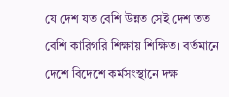যে দেশ যত বেশি উন্নত সেই দেশ তত বেশি কারিগরি শিক্ষায় শিক্ষিত। বর্তমানে দেশে বিদেশে কর্মসংস্থানে দক্ষ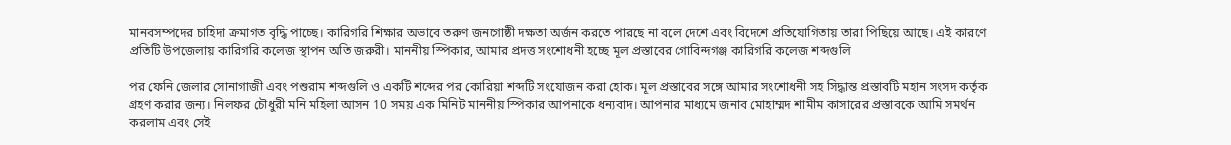মানবসম্পদের চাহিদা ক্রমাগত বৃদ্ধি পাচ্ছে। কারিগরি শিক্ষার অভাবে তরুণ জনগোষ্ঠী দক্ষতা অর্জন করতে পারছে না বলে দেশে এবং বিদেশে প্রতিযোগিতায় তারা পিছিয়ে আছে। এই কারণে প্রতিটি উপজেলায় কারিগরি কলেজ স্থাপন অতি জরুরী। মাননীয় স্পিকার, আমার প্রদত্ত সংশোধনী হচ্ছে মূল প্রস্তাবের গোবিন্দগঞ্জ কারিগরি কলেজ শব্দগুলি

পর ফেনি জেলার সোনাগাজী এবং পশুরাম শব্দগুলি ও একটি শব্দের পর কোরিয়া শব্দটি সংযোজন করা হোক। মূল প্রস্তাবের সঙ্গে আমার সংশোধনী সহ সিদ্ধান্ত প্রস্তাবটি মহান সংসদ কর্তৃক গ্রহণ করার জন্য। নিলফর চৌধুরী মনি মহিলা আসন 10 সময় এক মিনিট মাননীয় স্পিকার আপনাকে ধন্যবাদ। আপনার মাধ্যমে জনাব মোহাম্মদ শামীম কাসারের প্রস্তাবকে আমি সমর্থন করলাম এবং সেই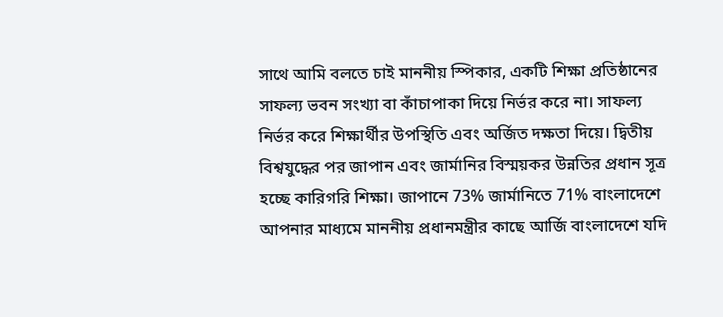সাথে আমি বলতে চাই মাননীয় স্পিকার, একটি শিক্ষা প্রতিষ্ঠানের সাফল্য ভবন সংখ্যা বা কাঁচাপাকা দিয়ে নির্ভর করে না। সাফল্য নির্ভর করে শিক্ষার্থীর উপস্থিতি এবং অর্জিত দক্ষতা দিয়ে। দ্বিতীয় বিশ্বযুদ্ধের পর জাপান এবং জার্মানির বিস্ময়কর উন্নতির প্রধান সূত্র হচ্ছে কারিগরি শিক্ষা। জাপানে 73% জার্মানিতে 71% বাংলাদেশে আপনার মাধ্যমে মাননীয় প্রধানমন্ত্রীর কাছে আর্জি বাংলাদেশে যদি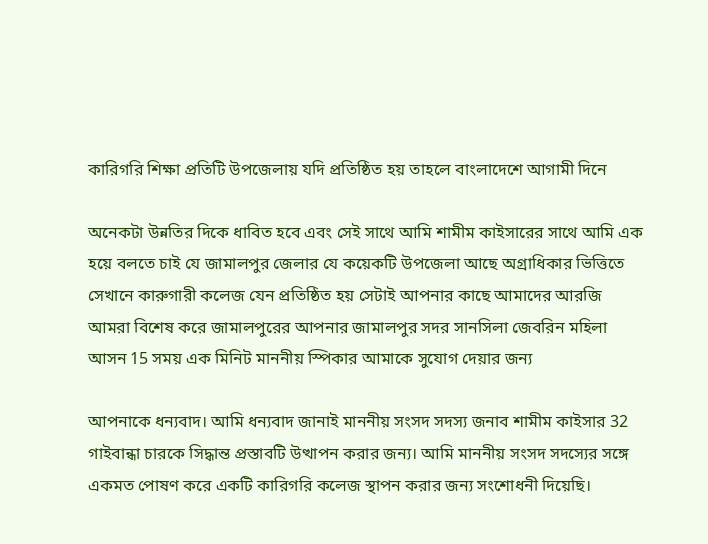কারিগরি শিক্ষা প্রতিটি উপজেলায় যদি প্রতিষ্ঠিত হয় তাহলে বাংলাদেশে আগামী দিনে

অনেকটা উন্নতির দিকে ধাবিত হবে এবং সেই সাথে আমি শামীম কাইসারের সাথে আমি এক হয়ে বলতে চাই যে জামালপুর জেলার যে কয়েকটি উপজেলা আছে অগ্রাধিকার ভিত্তিতে সেখানে কারুগারী কলেজ যেন প্রতিষ্ঠিত হয় সেটাই আপনার কাছে আমাদের আরজি আমরা বিশেষ করে জামালপুরের আপনার জামালপুর সদর সানসিলা জেবরিন মহিলা আসন 15 সময় এক মিনিট মাননীয় স্পিকার আমাকে সুযোগ দেয়ার জন্য

আপনাকে ধন্যবাদ। আমি ধন্যবাদ জানাই মাননীয় সংসদ সদস্য জনাব শামীম কাইসার 32 গাইবান্ধা চারকে সিদ্ধান্ত প্রস্তাবটি উত্থাপন করার জন্য। আমি মাননীয় সংসদ সদস্যের সঙ্গে একমত পোষণ করে একটি কারিগরি কলেজ স্থাপন করার জন্য সংশোধনী দিয়েছি।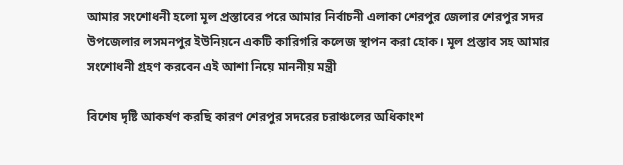আমার সংশোধনী হলো মূল প্রস্তাবের পরে আমার নির্বাচনী এলাকা শেরপুর জেলার শেরপুর সদর উপজেলার লসমনপুর ইউনিয়নে একটি কারিগরি কলেজ স্থাপন করা হোক। মূল প্রস্তাব সহ আমার সংশোধনী গ্রহণ করবেন এই আশা নিয়ে মাননীয় মন্ত্রী

বিশেষ দৃষ্টি আকর্ষণ করছি কারণ শেরপুর সদরের চরাঞ্চলের অধিকাংশ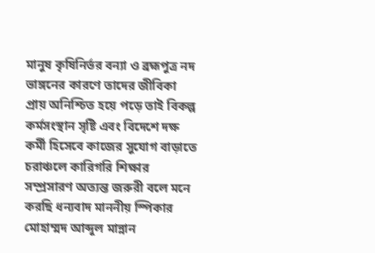মানুষ কৃষিনির্ভর বন্যা ও ব্রহ্মপুত্র নদ ভাঙ্গনের কারণে তাদের জীবিকা প্রায় অনিশ্চিত হয়ে পড়ে তাই বিকল্প কর্মসংস্থান সৃষ্টি এবং বিদেশে দক্ষ কর্মী হিসেবে কাজের সুযোগ বাড়াতে চরাঞ্চলে কারিগরি শিক্ষার সম্প্রসারণ অত্যন্ত জরুরী বলে মনে করছি ধন্যবাদ মাননীয় স্পিকার মোহাম্মদ আব্দুল মান্নান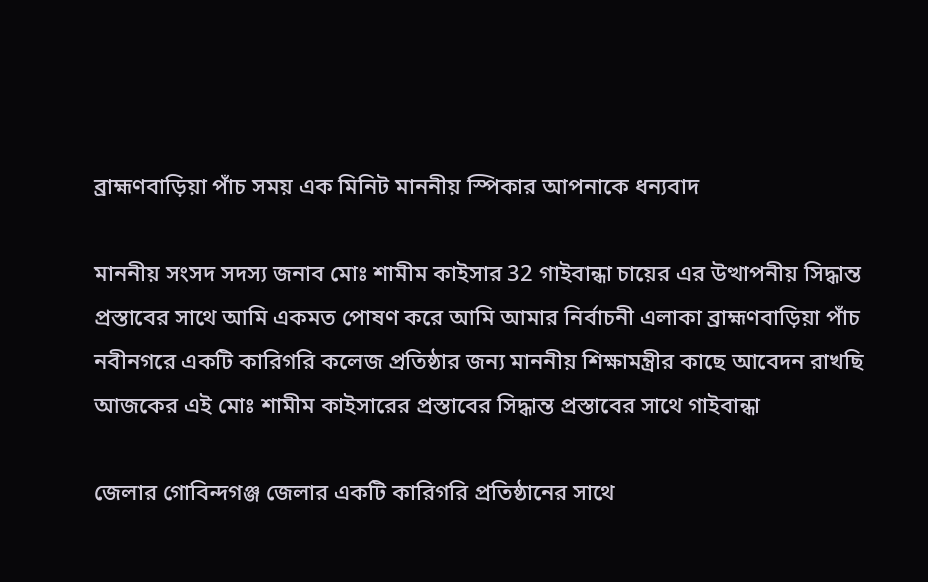ব্রাহ্মণবাড়িয়া পাঁচ সময় এক মিনিট মাননীয় স্পিকার আপনাকে ধন্যবাদ

মাননীয় সংসদ সদস্য জনাব মোঃ শামীম কাইসার 32 গাইবান্ধা চায়ের এর উত্থাপনীয় সিদ্ধান্ত প্রস্তাবের সাথে আমি একমত পোষণ করে আমি আমার নির্বাচনী এলাকা ব্রাহ্মণবাড়িয়া পাঁচ নবীনগরে একটি কারিগরি কলেজ প্রতিষ্ঠার জন্য মাননীয় শিক্ষামন্ত্রীর কাছে আবেদন রাখছি আজকের এই মোঃ শামীম কাইসারের প্রস্তাবের সিদ্ধান্ত প্রস্তাবের সাথে গাইবান্ধা

জেলার গোবিন্দগঞ্জ জেলার একটি কারিগরি প্রতিষ্ঠানের সাথে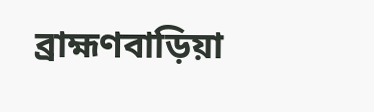ব্রাহ্মণবাড়িয়া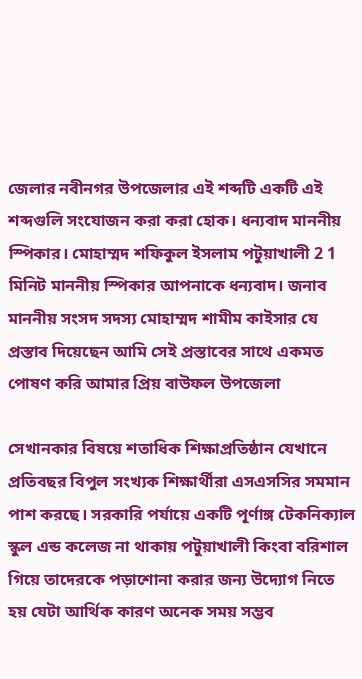জেলার নবীনগর উপজেলার এই শব্দটি একটি এই শব্দগুলি সংযোজন করা করা হোক। ধন্যবাদ মাননীয় স্পিকার। মোহাম্মদ শফিকুল ইসলাম পটুয়াখালী 2 1 মিনিট মাননীয় স্পিকার আপনাকে ধন্যবাদ। জনাব মাননীয় সংসদ সদস্য মোহাম্মদ শামীম কাইসার যে প্রস্তাব দিয়েছেন আমি সেই প্রস্তাবের সাথে একমত পোষণ করি আমার প্রিয় বাউফল উপজেলা

সেখানকার বিষয়ে শতাধিক শিক্ষাপ্রতিষ্ঠান যেখানে প্রতিবছর বিপুল সংখ্যক শিক্ষার্থীরা এসএসসির সমমান পাশ করছে। সরকারি পর্যায়ে একটি পূর্ণাঙ্গ টেকনিক্যাল স্কুল এন্ড কলেজ না থাকায় পটুয়াখালী কিংবা বরিশাল গিয়ে তাদেরকে পড়াশোনা করার জন্য উদ্যোগ নিতে হয় যেটা আর্থিক কারণ অনেক সময় সম্ভব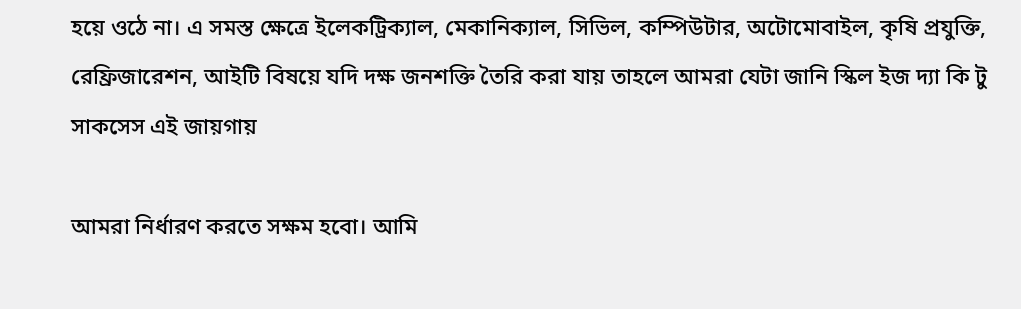হয়ে ওঠে না। এ সমস্ত ক্ষেত্রে ইলেকট্রিক্যাল, মেকানিক্যাল, সিভিল, কম্পিউটার, অটোমোবাইল, কৃষি প্রযুক্তি, রেফ্রিজারেশন, আইটি বিষয়ে যদি দক্ষ জনশক্তি তৈরি করা যায় তাহলে আমরা যেটা জানি স্কিল ইজ দ্যা কি টু সাকসেস এই জায়গায়

আমরা নির্ধারণ করতে সক্ষম হবো। আমি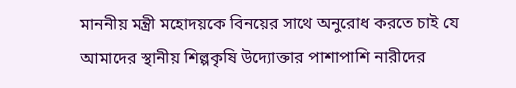মাননীয় মন্ত্রী মহোদয়কে বিনয়ের সাথে অনুরোধ করতে চাই যে আমাদের স্থানীয় শিল্পকৃষি উদ্যোক্তার পাশাপাশি নারীদের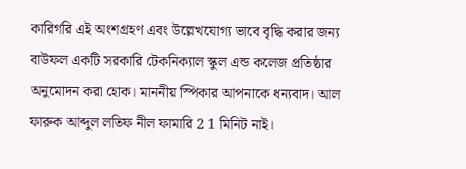কারিগরি এই অংশগ্রহণ এবং উল্লেখযোগ্য ভাবে বৃদ্ধি করার জন্য বাউফল একটি সরকারি টেকনিক্যাল স্কুল এন্ড কলেজ প্রতিষ্ঠার অনুমোদন করা হোক। মাননীয় স্পিকার আপনাকে ধন্যবাদ। আল ফারুক আব্দুল লতিফ নীল ফামারি 2 1 মিনিট নাই।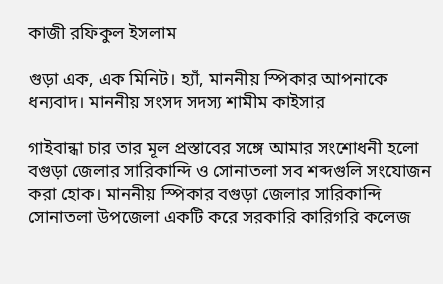কাজী রফিকুল ইসলাম

গুড়া এক, এক মিনিট। হ্যাঁ, মাননীয় স্পিকার আপনাকে ধন্যবাদ। মাননীয় সংসদ সদস্য শামীম কাইসার

গাইবান্ধা চার তার মূল প্রস্তাবের সঙ্গে আমার সংশোধনী হলো বগুড়া জেলার সারিকান্দি ও সোনাতলা সব শব্দগুলি সংযোজন করা হোক। মাননীয় স্পিকার বগুড়া জেলার সারিকান্দি সোনাতলা উপজেলা একটি করে সরকারি কারিগরি কলেজ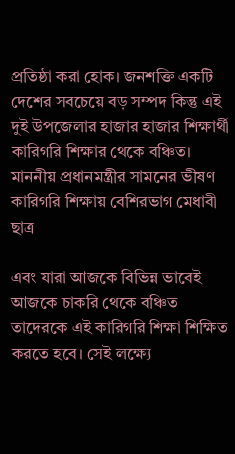প্রতিষ্ঠা করা হোক। জনশক্তি একটি দেশের সবচেয়ে বড় সম্পদ কিন্তু এই দুই উপজেলার হাজার হাজার শিক্ষার্থী কারিগরি শিক্ষার থেকে বঞ্চিত। মাননীয় প্রধানমন্ত্রীর সামনের ভীষণ কারিগরি শিক্ষায় বেশিরভাগ মেধাবী ছাত্র

এবং যারা আজকে বিভিন্ন ভাবেই আজকে চাকরি থেকে বঞ্চিত তাদেরকে এই কারিগরি শিক্ষা শিক্ষিত করতে হবে। সেই লক্ষ্যে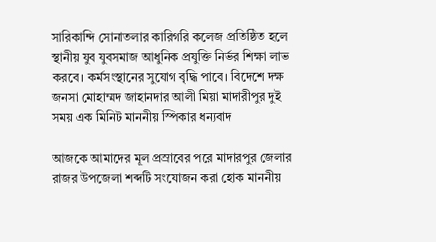সারিকান্দি সোনাতলার কারিগরি কলেজ প্রতিষ্ঠিত হলে স্থানীয় যুব যুবসমাজ আধুনিক প্রযুক্তি নির্ভর শিক্ষা লাভ করবে। কর্মসংস্থানের সুযোগ বৃদ্ধি পাবে। বিদেশে দক্ষ জনসা মোহাম্মদ জাহানদার আলী মিয়া মাদারীপুর দুই সময় এক মিনিট মাননীয় স্পিকার ধন্যবাদ

আজকে আমাদের মূল প্রস্রাবের পরে মাদারপুর জেলার রাজর উপজেলা শব্দটি সংযোজন করা হোক মাননীয়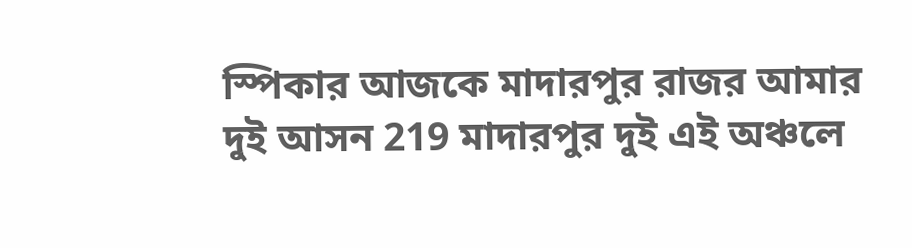স্পিকার আজকে মাদারপুর রাজর আমার দুই আসন 219 মাদারপুর দুই এই অঞ্চলে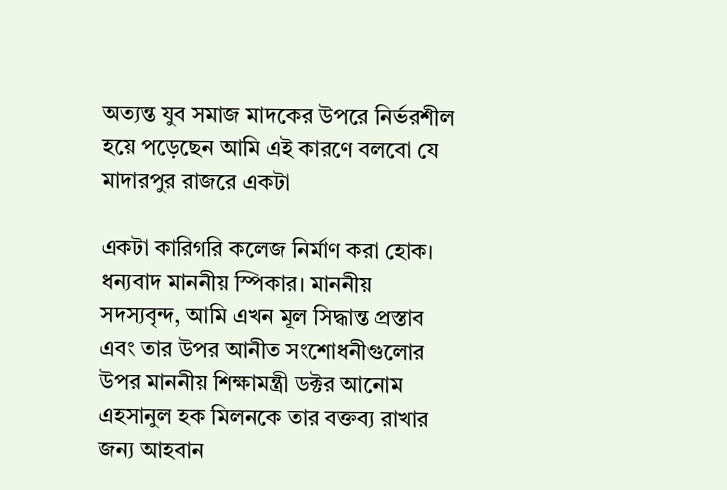অত্যন্ত যুব সমাজ মাদকের উপরে নির্ভরশীল হয়ে পড়েছেন আমি এই কারণে বলবো যে মাদারপুর রাজরে একটা

একটা কারিগরি কলেজ নির্মাণ করা হোক। ধন্যবাদ মাননীয় স্পিকার। মাননীয় সদস্যবৃন্দ, আমি এখন মূল সিদ্ধান্ত প্রস্তাব এবং তার উপর আনীত সংশোধনীগুলোর উপর মাননীয় শিক্ষামন্ত্রী ডক্টর আনোম এহসানুল হক মিলনকে তার বক্তব্য রাখার জন্য আহবান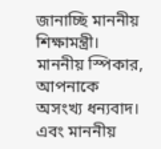জানাচ্ছি মাননীয় শিক্ষামন্ত্রী। মাননীয় স্পিকার, আপনাকে অসংখ্য ধন্যবাদ। এবং মাননীয়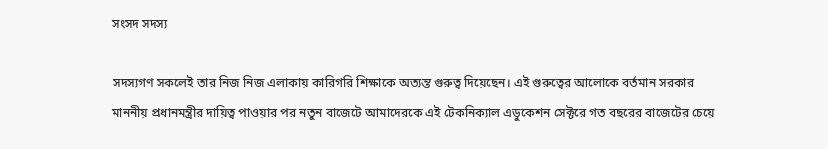সংসদ সদস্য

সদস্যগণ সকলেই তার নিজ নিজ এলাকায় কারিগরি শিক্ষাকে অত্যন্ত গুরুত্ব দিয়েছেন। এই গুরুত্বের আলোকে বর্তমান সরকার মাননীয় প্রধানমন্ত্রীর দায়িত্ব পাওয়ার পর নতুন বাজেটে আমাদেরকে এই টেকনিক্যাল এডুকেশন সেক্টরে গত বছরের বাজেটের চেয়ে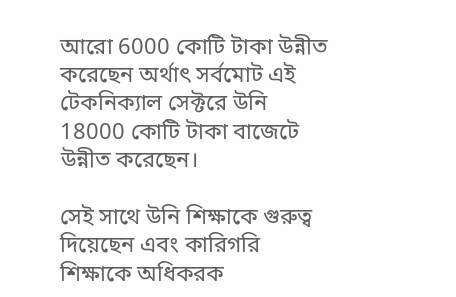আরো 6000 কোটি টাকা উন্নীত করেছেন অর্থাৎ সর্বমোট এই টেকনিক্যাল সেক্টরে উনি 18000 কোটি টাকা বাজেটে উন্নীত করেছেন।

সেই সাথে উনি শিক্ষাকে গুরুত্ব দিয়েছেন এবং কারিগরি শিক্ষাকে অধিকরক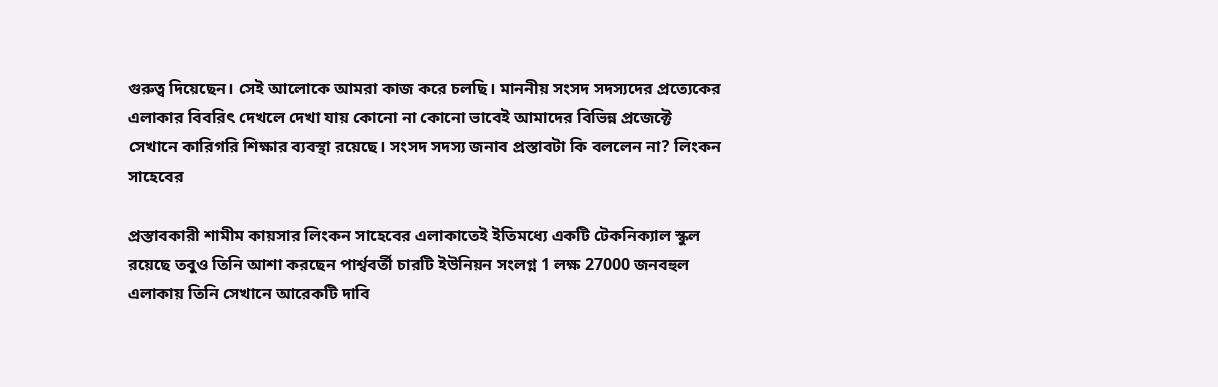গুরুত্ব দিয়েছেন। সেই আলোকে আমরা কাজ করে চলছি। মাননীয় সংসদ সদস্যদের প্রত্যেকের এলাকার বিবরিৎ দেখলে দেখা যায় কোনো না কোনো ভাবেই আমাদের বিভিন্ন প্রজেক্টে সেখানে কারিগরি শিক্ষার ব্যবস্থা রয়েছে। সংসদ সদস্য জনাব প্রস্তাবটা কি বললেন না? লিংকন সাহেবের

প্রস্তাবকারী শামীম কায়সার লিংকন সাহেবের এলাকাতেই ইতিমধ্যে একটি টেকনিক্যাল স্কুল রয়েছে তবুও তিনি আশা করছেন পার্শ্ববর্তী চারটি ইউনিয়ন সংলগ্ন 1 লক্ষ 27000 জনবহুল এলাকায় তিনি সেখানে আরেকটি দাবি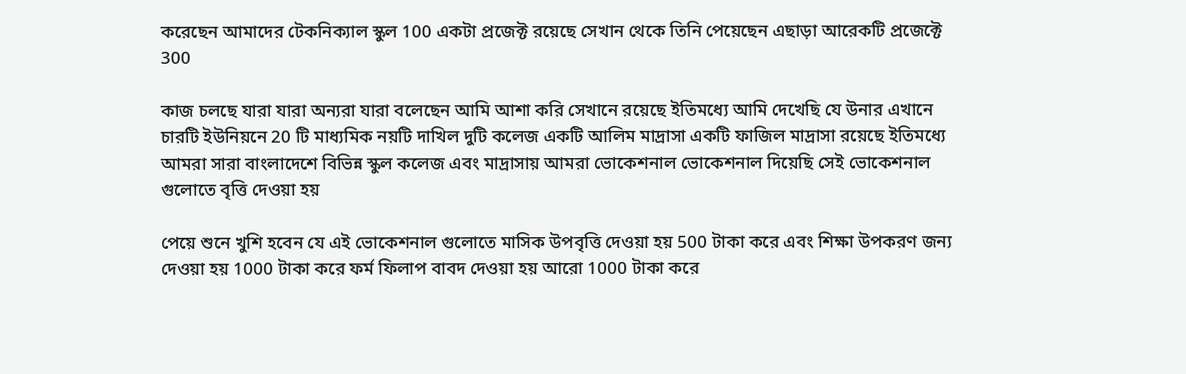করেছেন আমাদের টেকনিক্যাল স্কুল 100 একটা প্রজেক্ট রয়েছে সেখান থেকে তিনি পেয়েছেন এছাড়া আরেকটি প্রজেক্টে 300

কাজ চলছে যারা যারা অন্যরা যারা বলেছেন আমি আশা করি সেখানে রয়েছে ইতিমধ্যে আমি দেখেছি যে উনার এখানে চারটি ইউনিয়নে 20 টি মাধ্যমিক নয়টি দাখিল দুটি কলেজ একটি আলিম মাদ্রাসা একটি ফাজিল মাদ্রাসা রয়েছে ইতিমধ্যে আমরা সারা বাংলাদেশে বিভিন্ন স্কুল কলেজ এবং মাদ্রাসায় আমরা ভোকেশনাল ভোকেশনাল দিয়েছি সেই ভোকেশনাল গুলোতে বৃত্তি দেওয়া হয়

পেয়ে শুনে খুশি হবেন যে এই ভোকেশনাল গুলোতে মাসিক উপবৃত্তি দেওয়া হয় 500 টাকা করে এবং শিক্ষা উপকরণ জন্য দেওয়া হয় 1000 টাকা করে ফর্ম ফিলাপ বাবদ দেওয়া হয় আরো 1000 টাকা করে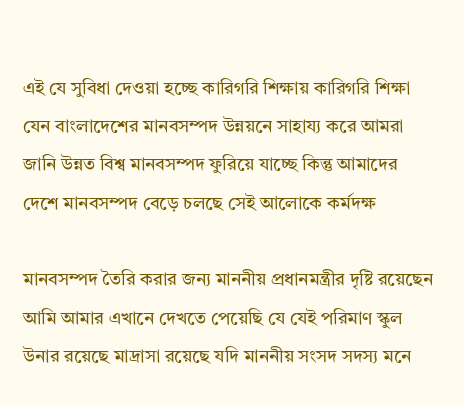এই যে সুবিধা দেওয়া হচ্ছে কারিগরি শিক্ষায় কারিগরি শিক্ষা যেন বাংলাদেশের মানবসম্পদ উন্নয়নে সাহায্য করে আমরা জানি উন্নত বিশ্ব মানবসম্পদ ফুরিয়ে যাচ্ছে কিন্তু আমাদের দেশে মানবসম্পদ বেড়ে চলছে সেই আলোকে কর্মদক্ষ

মানবসম্পদ তৈরি করার জন্য মাননীয় প্রধানমন্ত্রীর দৃষ্টি রয়েছেন আমি আমার এখানে দেখতে পেয়েছি যে যেই পরিমাণ স্কুল উনার রয়েছে মাদ্রাসা রয়েছে যদি মাননীয় সংসদ সদস্য মনে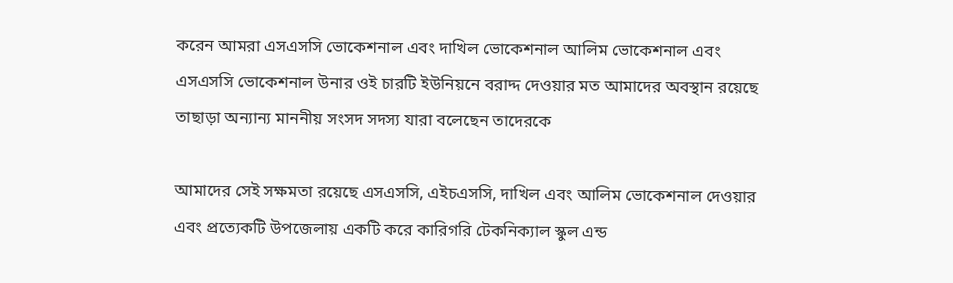করেন আমরা এসএসসি ভোকেশনাল এবং দাখিল ভোকেশনাল আলিম ভোকেশনাল এবং এসএসসি ভোকেশনাল উনার ওই চারটি ইউনিয়নে বরাদ্দ দেওয়ার মত আমাদের অবস্থান রয়েছে তাছাড়া অন্যান্য মাননীয় সংসদ সদস্য যারা বলেছেন তাদেরকে

আমাদের সেই সক্ষমতা রয়েছে এসএসসি, এইচএসসি, দাখিল এবং আলিম ভোকেশনাল দেওয়ার এবং প্রত্যেকটি উপজেলায় একটি করে কারিগরি টেকনিক্যাল স্কুল এন্ড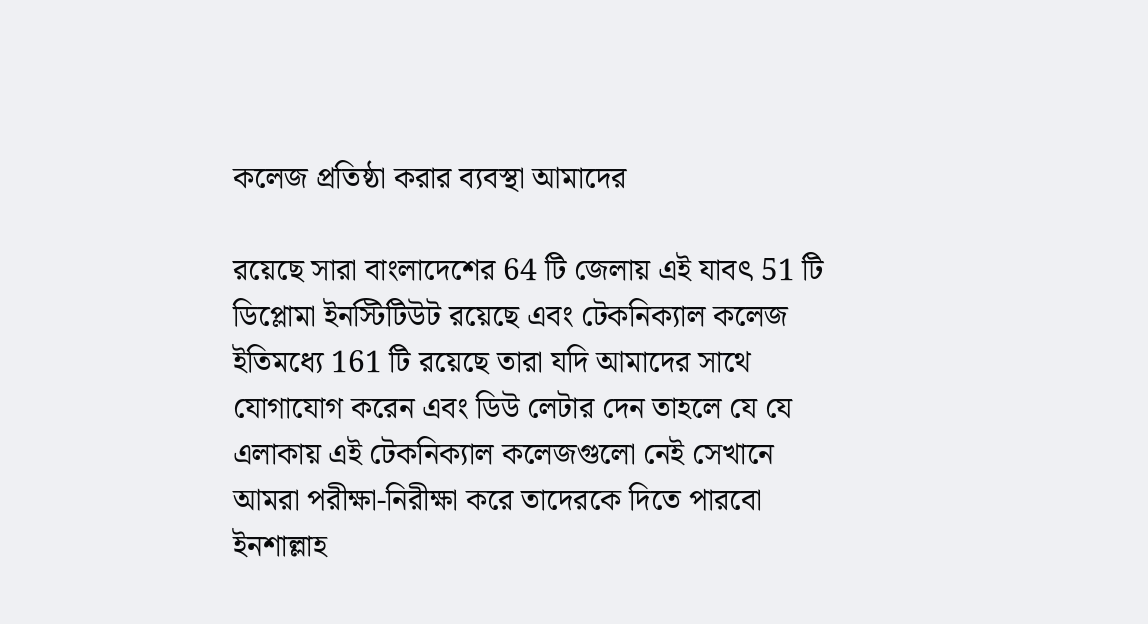কলেজ প্রতিষ্ঠা করার ব্যবস্থা আমাদের

রয়েছে সারা বাংলাদেশের 64 টি জেলায় এই যাবৎ 51 টি ডিপ্লোমা ইনস্টিটিউট রয়েছে এবং টেকনিক্যাল কলেজ ইতিমধ্যে 161 টি রয়েছে তারা যদি আমাদের সাথে যোগাযোগ করেন এবং ডিউ লেটার দেন তাহলে যে যে এলাকায় এই টেকনিক্যাল কলেজগুলো নেই সেখানে আমরা পরীক্ষা-নিরীক্ষা করে তাদেরকে দিতে পারবো ইনশাল্লাহ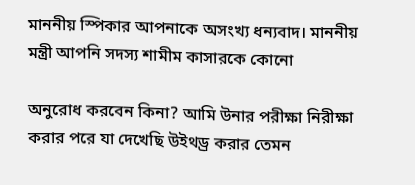মাননীয় স্পিকার আপনাকে অসংখ্য ধন্যবাদ। মাননীয় মন্ত্রী আপনি সদস্য শামীম কাসারকে কোনো

অনুরোধ করবেন কিনা? আমি উনার পরীক্ষা নিরীক্ষা করার পরে যা দেখেছি উইথড্র করার তেমন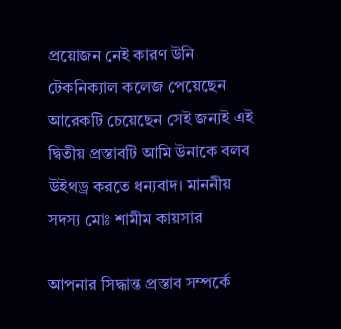প্রয়োজন নেই কারণ উনি টেকনিক্যাল কলেজ পেয়েছেন আরেকটি চেয়েছেন সেই জন্যই এই দ্বিতীয় প্রস্তাবটি আমি উনাকে বলব উইথড্র করতে ধন্যবাদ। মাননীয় সদস্য মোঃ শামীম কায়সার

আপনার সিদ্ধান্ত প্রস্তাব সম্পর্কে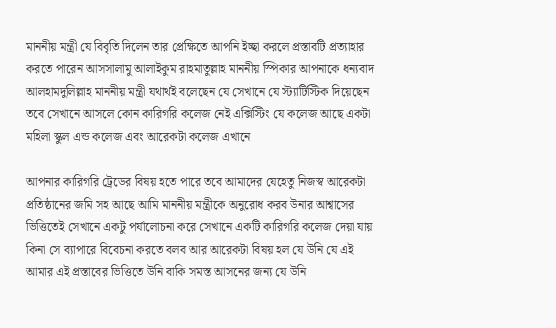মাননীয় মন্ত্রী যে বিবৃতি দিলেন তার প্রেক্ষিতে আপনি ইচ্ছা করলে প্রস্তাবটি প্রত্যাহার করতে পারেন আসসালামু আলাইকুম রাহমাতুল্লাহ মাননীয় স্পিকার আপনাকে ধন্যবাদ আলহামদুলিল্লাহ মাননীয় মন্ত্রী যথার্থই বলেছেন যে সেখানে যে স্ট্যাটিস্টিক দিয়েছেন তবে সেখানে আসলে কোন কারিগরি কলেজ নেই এক্সিস্টিং যে কলেজ আছে একটা মহিলা স্কুল এন্ড কলেজ এবং আরেকটা কলেজ এখানে

আপনার কারিগরি ট্রেডের বিষয় হতে পারে তবে আমাদের যেহেতু নিজস্ব আরেকটা প্রতিষ্ঠানের জমি সহ আছে আমি মাননীয় মন্ত্রীকে অনুরোধ করব উনার আশ্বাসের ভিত্তিতেই সেখানে একটু পর্যালোচনা করে সেখানে একটি কারিগরি কলেজ দেয়া যায় কিনা সে ব্যাপারে বিবেচনা করতে বলব আর আরেকটা বিষয় হল যে উনি যে এই আমার এই প্রস্তাবের ভিত্তিতে উনি বাকি সমস্ত আসনের জন্য যে উনি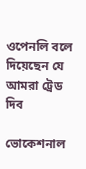ওপেনলি বলে দিয়েছেন যে আমরা ট্রেড দিব

ভোকেশনাল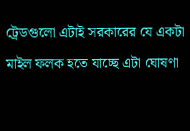ট্রেডগুলো এটাই সরকারের যে একটা মাইল ফলক হতে যাচ্ছে এটা ঘোষণা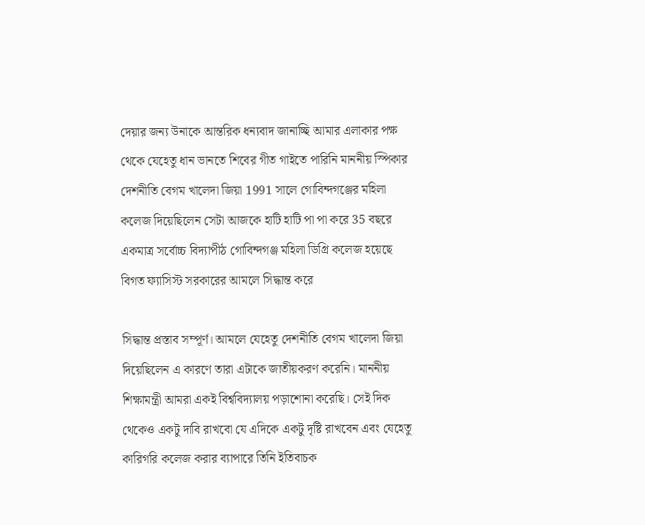দেয়ার জন্য উনাকে আন্তরিক ধন্যবাদ জানাচ্ছি আমার এলাকার পক্ষ থেকে যেহেতু ধান ভানতে শিবের গীত গাইতে পারিনি মাননীয় স্পিকার দেশনীতি বেগম খালেদা জিয়া 1991 সালে গোবিন্দগঞ্জের মহিলা কলেজ দিয়েছিলেন সেটা আজকে হাটি হাটি পা পা করে 35 বছরে একমাত্র সর্বোচ্চ বিদ্যাপীঠ গোবিন্দগঞ্জ মহিলা ডিগ্রি কলেজ হয়েছে বিগত ফ্যাসিস্ট সরকারের আমলে সিদ্ধান্ত করে

সিদ্ধান্ত প্রস্তাব সম্পূর্ণ। আমলে যেহেতু দেশনীতি বেগম খালেদা জিয়া দিয়েছিলেন এ কারণে তারা এটাকে জাতীয়করণ করেনি। মাননীয় শিক্ষামন্ত্রী আমরা একই বিশ্ববিদ্যালয় পড়াশোনা করেছি। সেই দিক থেকেও একটু দাবি রাখবো যে এদিকে একটু দৃষ্টি রাখবেন এবং যেহেতু কারিগরি কলেজ করার ব্যাপারে তিনি ইতিবাচক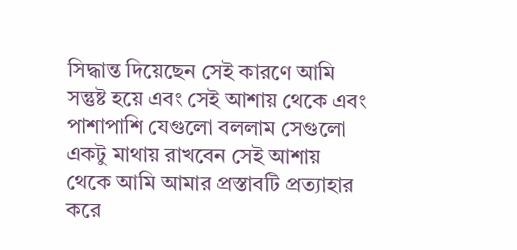সিদ্ধান্ত দিয়েছেন সেই কারণে আমি সন্তুষ্ট হয়ে এবং সেই আশায় থেকে এবং পাশাপাশি যেগুলো বললাম সেগুলো একটু মাথায় রাখবেন সেই আশায় থেকে আমি আমার প্রস্তাবটি প্রত্যাহার করে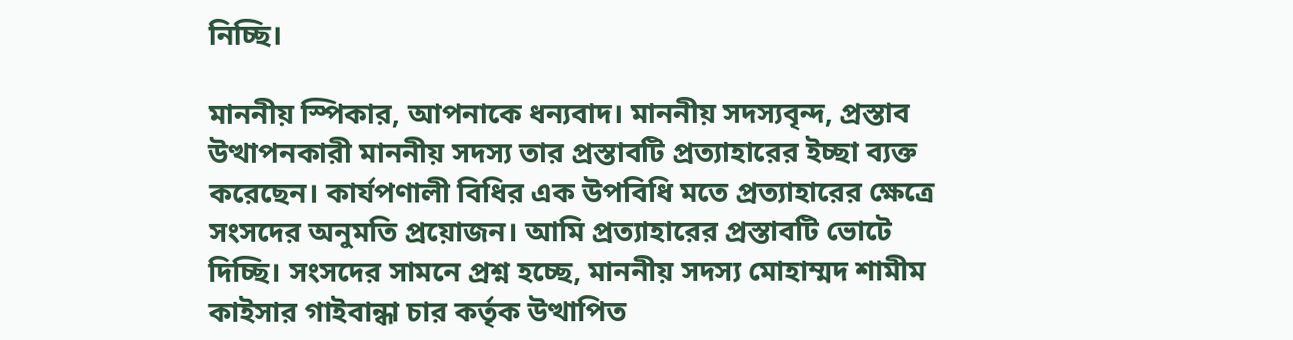নিচ্ছি।

মাননীয় স্পিকার, আপনাকে ধন্যবাদ। মাননীয় সদস্যবৃন্দ, প্রস্তাব উত্থাপনকারী মাননীয় সদস্য তার প্রস্তাবটি প্রত্যাহারের ইচ্ছা ব্যক্ত করেছেন। কার্যপণালী বিধির এক উপবিধি মতে প্রত্যাহারের ক্ষেত্রে সংসদের অনুমতি প্রয়োজন। আমি প্রত্যাহারের প্রস্তাবটি ভোটে দিচ্ছি। সংসদের সামনে প্রশ্ন হচ্ছে, মাননীয় সদস্য মোহাম্মদ শামীম কাইসার গাইবান্ধা চার কর্তৃক উত্থাপিত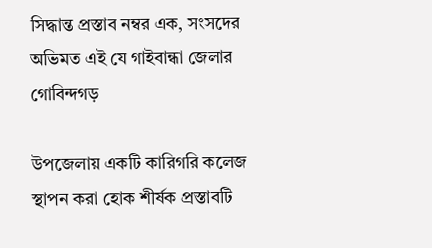সিদ্ধান্ত প্রস্তাব নম্বর এক, সংসদের অভিমত এই যে গাইবান্ধা জেলার গোবিন্দগড়

উপজেলায় একটি কারিগরি কলেজ স্থাপন করা হোক শীর্ষক প্রস্তাবটি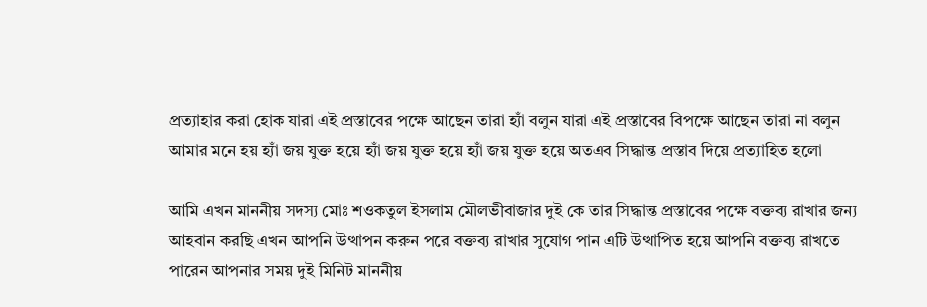প্রত্যাহার করা হোক যারা এই প্রস্তাবের পক্ষে আছেন তারা হ্যাঁ বলুন যারা এই প্রস্তাবের বিপক্ষে আছেন তারা না বলুন আমার মনে হয় হ্যাঁ জয় যুক্ত হয়ে হ্যাঁ জয় যুক্ত হয়ে হ্যাঁ জয় যুক্ত হয়ে অতএব সিদ্ধান্ত প্রস্তাব দিয়ে প্রত্যাহিত হলো

আমি এখন মাননীয় সদস্য মোঃ শওকতুল ইসলাম মৌলভীবাজার দুই কে তার সিদ্ধান্ত প্রস্তাবের পক্ষে বক্তব্য রাখার জন্য আহবান করছি এখন আপনি উত্থাপন করুন পরে বক্তব্য রাখার সুযোগ পান এটি উত্থাপিত হয়ে আপনি বক্তব্য রাখতে পারেন আপনার সময় দুই মিনিট মাননীয়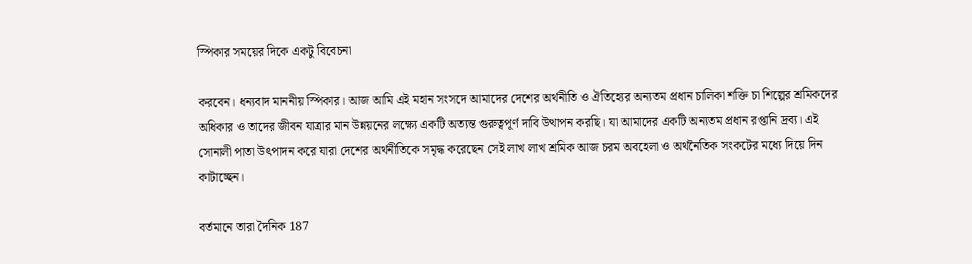স্পিকার সময়ের দিকে একটু বিবেচনা

করবেন। ধন্যবাদ মাননীয় স্পিকার। আজ আমি এই মহান সংসদে আমাদের দেশের অর্থনীতি ও ঐতিহ্যের অন্যতম প্রধান চালিকা শক্তি চা শিল্পের শ্রমিকদের অধিকার ও তাদের জীবন যাত্রার মান উন্নয়নের লক্ষ্যে একটি অত্যন্ত গুরুত্বপূর্ণ দাবি উত্থাপন করছি। যা আমাদের একটি অন্যতম প্রধান রপ্তানি দ্রব্য। এই সোনালী পাতা উৎপাদন করে যারা দেশের অর্থনীতিকে সমৃদ্ধ করেছেন সেই লাখ লাখ শ্রমিক আজ চরম অবহেলা ও অর্থনৈতিক সংকটের মধ্যে দিয়ে দিন কাটাচ্ছেন।

বর্তমানে তারা দৈনিক 187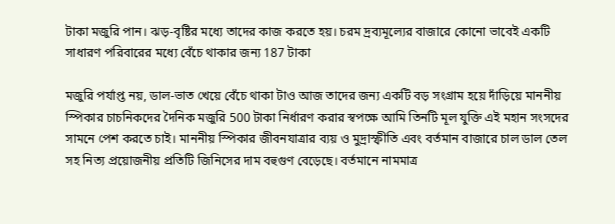টাকা মজুরি পান। ঝড়-বৃষ্টির মধ্যে তাদের কাজ করতে হয়। চরম দ্রব্যমূল্যের বাজারে কোনো ভাবেই একটি সাধারণ পরিবারের মধ্যে বেঁচে থাকার জন্য 187 টাকা

মজুরি পর্যাপ্ত নয়, ডাল-ভাত খেয়ে বেঁচে থাকা টাও আজ তাদের জন্য একটি বড় সংগ্রাম হয়ে দাঁড়িয়ে মাননীয় স্পিকার চাচনিকদের দৈনিক মজুরি 500 টাকা নির্ধারণ করার স্বপক্ষে আমি তিনটি মূল যুক্তি এই মহান সংসদের সামনে পেশ করতে চাই। মাননীয় স্পিকার জীবনযাত্রার ব্যয় ও মুদ্রাস্ফীতি এবং বর্তমান বাজারে চাল ডাল তেল সহ নিত্য প্রয়োজনীয় প্রতিটি জিনিসের দাম বহুগুণ বেড়েছে। বর্তমানে নামমাত্র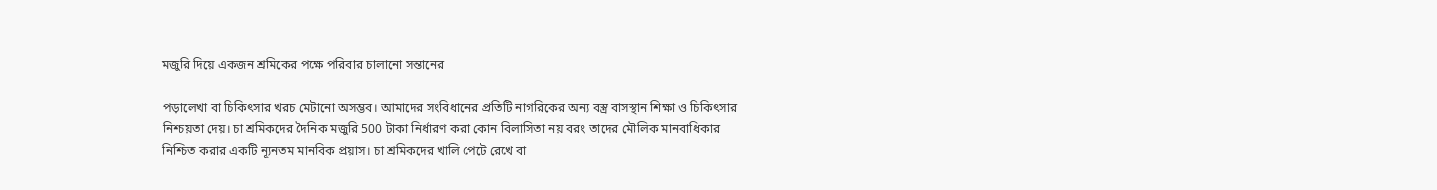মজুরি দিয়ে একজন শ্রমিকের পক্ষে পরিবার চালানো সন্তানের

পড়ালেখা বা চিকিৎসার খরচ মেটানো অসম্ভব। আমাদের সংবিধানের প্রতিটি নাগরিকের অন্য বস্ত্র বাসস্থান শিক্ষা ও চিকিৎসার নিশ্চয়তা দেয়। চা শ্রমিকদের দৈনিক মজুরি 500 টাকা নির্ধারণ করা কোন বিলাসিতা নয় বরং তাদের মৌলিক মানবাধিকার নিশ্চিত করার একটি ন্যূনতম মানবিক প্রয়াস। চা শ্রমিকদের খালি পেটে রেখে বা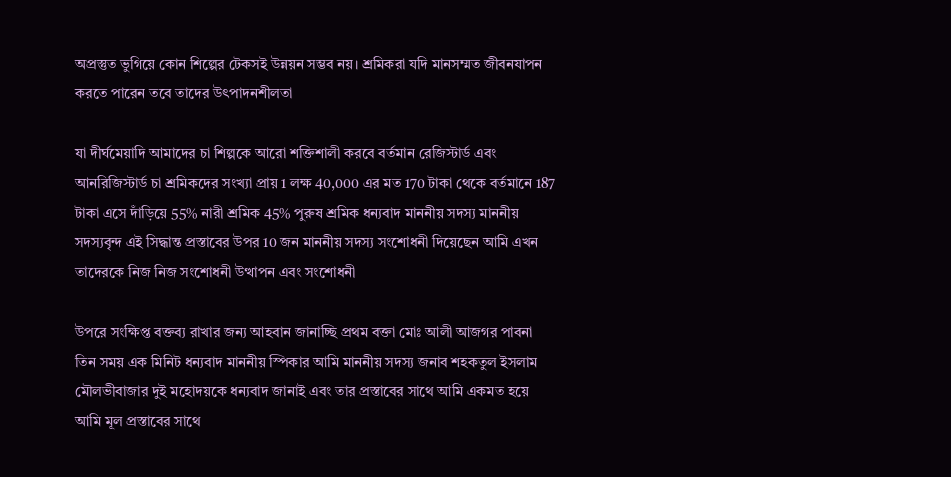অপ্রস্তুত ভুগিয়ে কোন শিল্পের টেকসই উন্নয়ন সম্ভব নয়। শ্রমিকরা যদি মানসম্মত জীবনযাপন করতে পারেন তবে তাদের উৎপাদনশীলতা

যা দীর্ঘমেয়াদি আমাদের চা শিল্পকে আরো শক্তিশালী করবে বর্তমান রেজিস্টার্ড এবং আনরিজিস্টার্ড চা শ্রমিকদের সংখ্যা প্রায় 1 লক্ষ 40,000 এর মত 170 টাকা থেকে বর্তমানে 187 টাকা এসে দাঁড়িয়ে 55% নারী শ্রমিক 45% পুরুষ শ্রমিক ধন্যবাদ মাননীয় সদস্য মাননীয় সদস্যবৃন্দ এই সিদ্ধান্ত প্রস্তাবের উপর 10 জন মাননীয় সদস্য সংশোধনী দিয়েছেন আমি এখন তাদেরকে নিজ নিজ সংশোধনী উত্থাপন এবং সংশোধনী

উপরে সংক্ষিপ্ত বক্তব্য রাখার জন্য আহবান জানাচ্ছি প্রথম বক্তা মোঃ আলী আজগর পাবনা তিন সময় এক মিনিট ধন্যবাদ মাননীয় স্পিকার আমি মাননীয় সদস্য জনাব শহকতুল ইসলাম মৌলভীবাজার দুই মহোদয়কে ধন্যবাদ জানাই এবং তার প্রস্তাবের সাথে আমি একমত হয়ে আমি মূল প্রস্তাবের সাথে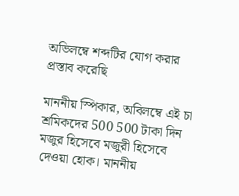অভিলম্বে শব্দটির যোগ করার প্রস্তাব করেছি

মাননীয় স্পিকার, অবিলম্বে এই চা শ্রমিকদের 500 500 টাকা দিন মজুর হিসেবে মজুরী হিসেবে দেওয়া হোক। মাননীয়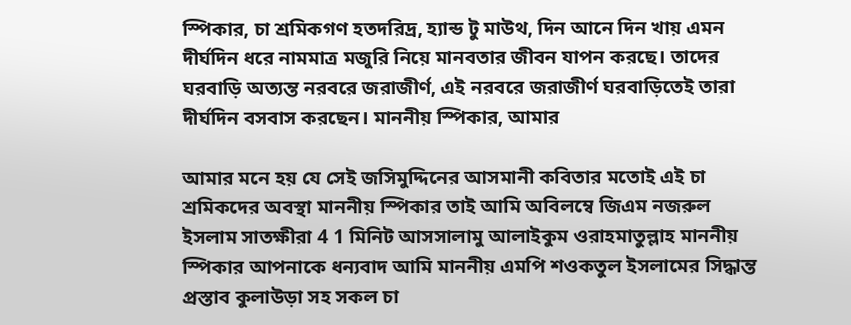স্পিকার, চা শ্রমিকগণ হতদরিদ্র, হ্যান্ড টু মাউথ, দিন আনে দিন খায় এমন দীর্ঘদিন ধরে নামমাত্র মজুরি নিয়ে মানবতার জীবন যাপন করছে। তাদের ঘরবাড়ি অত্যন্ত নরবরে জরাজীর্ণ, এই নরবরে জরাজীর্ণ ঘরবাড়িতেই তারা দীর্ঘদিন বসবাস করছেন। মাননীয় স্পিকার, আমার

আমার মনে হয় যে সেই জসিমুদ্দিনের আসমানী কবিতার মতোই এই চা শ্রমিকদের অবস্থা মাননীয় স্পিকার তাই আমি অবিলম্বে জিএম নজরুল ইসলাম সাতক্ষীরা 4 1 মিনিট আসসালামু আলাইকুম ওরাহমাতুল্লাহ মাননীয় স্পিকার আপনাকে ধন্যবাদ আমি মাননীয় এমপি শওকতুল ইসলামের সিদ্ধান্ত প্রস্তাব কুলাউড়া সহ সকল চা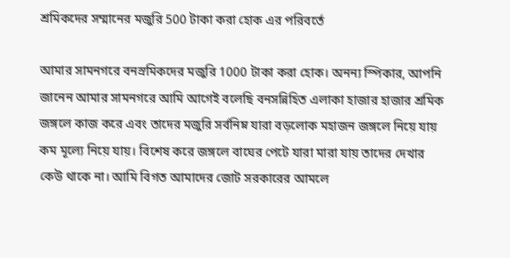শ্রমিকদের সম্মানের মজুরি 500 টাকা করা হোক এর পরিবর্তে

আমার সামনগরে বনস্রমিকদের মজুরি 1000 টাকা করা হোক। অনন্য স্পিকার, আপনি জানেন আমার সামনগরে আমি আগেই বলেছি বনসন্নিহিত এলাকা হাজার হাজার শ্রমিক জঙ্গলে কাজ করে এবং তাদের মজুরি সর্বনিম্ন যারা বড়লোক মহাজন জঙ্গলে নিয়ে যায় কম মূল্যে নিয়ে যায়। বিশেষ করে জঙ্গলে বাঘের পেটে যারা মারা যায় তাদের দেখার কেউ থাকে না। আমি বিগত আমাদের জোট সরকারের আমলে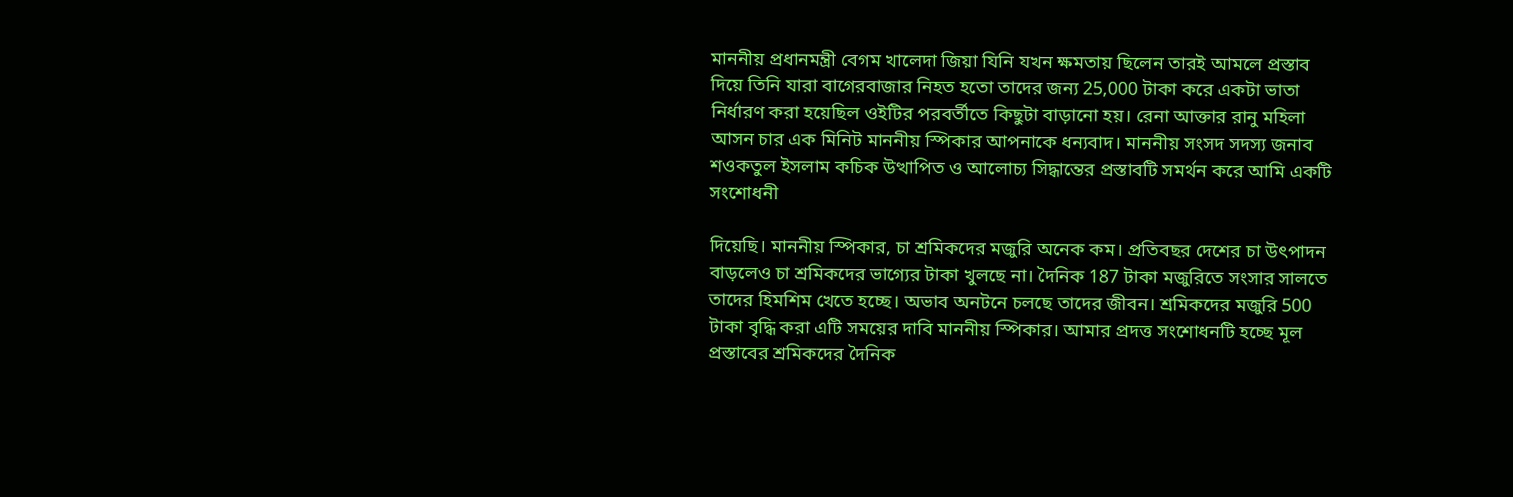মাননীয় প্রধানমন্ত্রী বেগম খালেদা জিয়া যিনি যখন ক্ষমতায় ছিলেন তারই আমলে প্রস্তাব দিয়ে তিনি যারা বাগেরবাজার নিহত হতো তাদের জন্য 25,000 টাকা করে একটা ভাতা নির্ধারণ করা হয়েছিল ওইটির পরবর্তীতে কিছুটা বাড়ানো হয়। রেনা আক্তার রানু মহিলা আসন চার এক মিনিট মাননীয় স্পিকার আপনাকে ধন্যবাদ। মাননীয় সংসদ সদস্য জনাব শওকতুল ইসলাম কচিক উত্থাপিত ও আলোচ্য সিদ্ধান্তের প্রস্তাবটি সমর্থন করে আমি একটি সংশোধনী

দিয়েছি। মাননীয় স্পিকার, চা শ্রমিকদের মজুরি অনেক কম। প্রতিবছর দেশের চা উৎপাদন বাড়লেও চা শ্রমিকদের ভাগ্যের টাকা খুলছে না। দৈনিক 187 টাকা মজুরিতে সংসার সালতে তাদের হিমশিম খেতে হচ্ছে। অভাব অনটনে চলছে তাদের জীবন। শ্রমিকদের মজুরি 500 টাকা বৃদ্ধি করা এটি সময়ের দাবি মাননীয় স্পিকার। আমার প্রদত্ত সংশোধনটি হচ্ছে মূল প্রস্তাবের শ্রমিকদের দৈনিক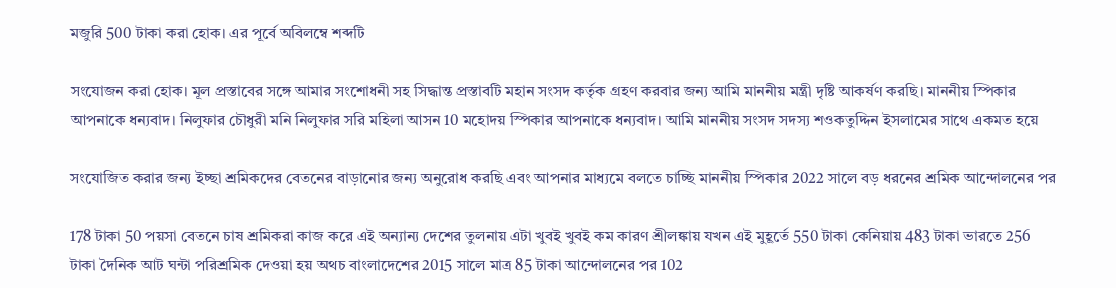মজুরি 500 টাকা করা হোক। এর পূর্বে অবিলম্বে শব্দটি

সংযোজন করা হোক। মূল প্রস্তাবের সঙ্গে আমার সংশোধনী সহ সিদ্ধান্ত প্রস্তাবটি মহান সংসদ কর্তৃক গ্রহণ করবার জন্য আমি মাননীয় মন্ত্রী দৃষ্টি আকর্ষণ করছি। মাননীয় স্পিকার আপনাকে ধন্যবাদ। নিলুফার চৌধুরী মনি নিলুফার সরি মহিলা আসন 10 মহোদয় স্পিকার আপনাকে ধন্যবাদ। আমি মাননীয় সংসদ সদস্য শওকতুদ্দিন ইসলামের সাথে একমত হয়ে

সংযোজিত করার জন্য ইচ্ছা শ্রমিকদের বেতনের বাড়ানোর জন্য অনুরোধ করছি এবং আপনার মাধ্যমে বলতে চাচ্ছি মাননীয় স্পিকার 2022 সালে বড় ধরনের শ্রমিক আন্দোলনের পর

178 টাকা 50 পয়সা বেতনে চাষ শ্রমিকরা কাজ করে এই অন্যান্য দেশের তুলনায় এটা খুবই খুবই কম কারণ শ্রীলঙ্কায় যখন এই মুহূর্তে 550 টাকা কেনিয়ায় 483 টাকা ভারতে 256 টাকা দৈনিক আট ঘন্টা পরিশ্রমিক দেওয়া হয় অথচ বাংলাদেশের 2015 সালে মাত্র 85 টাকা আন্দোলনের পর 102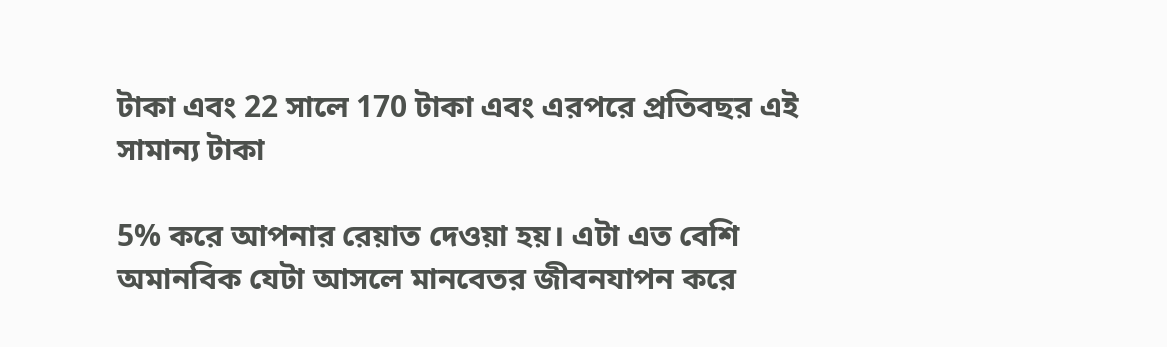টাকা এবং 22 সালে 170 টাকা এবং এরপরে প্রতিবছর এই সামান্য টাকা

5% করে আপনার রেয়াত দেওয়া হয়। এটা এত বেশি অমানবিক যেটা আসলে মানবেতর জীবনযাপন করে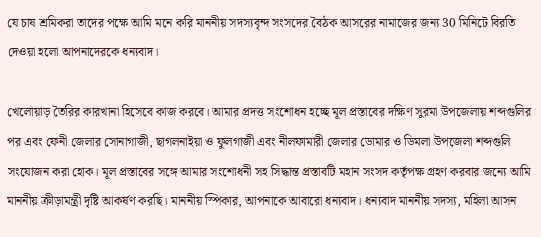যে চাষ শ্রমিকরা তাদের পক্ষে আমি মনে করি মাননীয় সদস্যবৃন্দ সংসদের বৈঠক আসরের নামাজের জন্য 30 মিনিটে বিরতি দেওয়া হলো আপনাদেরকে ধন্যবাদ।

খেলোয়াড় তৈরির কারখানা হিসেবে কাজ করবে। আমার প্রদত্ত সংশোধন হচ্ছে মূল প্রস্তাবের দক্ষিণ সুরমা উপজেলায় শব্দগুলির পর এবং ফেনী জেলার সোনাগাজী, ছাগলনাইয়া ও ফুলগাজী এবং নীলফামারী জেলার ডোমার ও ডিমলা উপজেলা শব্দগুলি সংযোজন করা হোক। মূল প্রস্তাবের সঙ্গে আমার সংশোধনী সহ সিদ্ধান্ত প্রস্তাবটি মহান সংসদ কর্তৃপক্ষ গ্রহণ করবার জন্যে আমি মাননীয় ক্রীড়ামন্ত্রী দৃষ্টি আকর্ষণ করছি। মাননীয় স্পিকার, আপনাকে আবারো ধন্যবাদ। ধন্যবাদ মাননীয় সদস্য, মহিলা আসন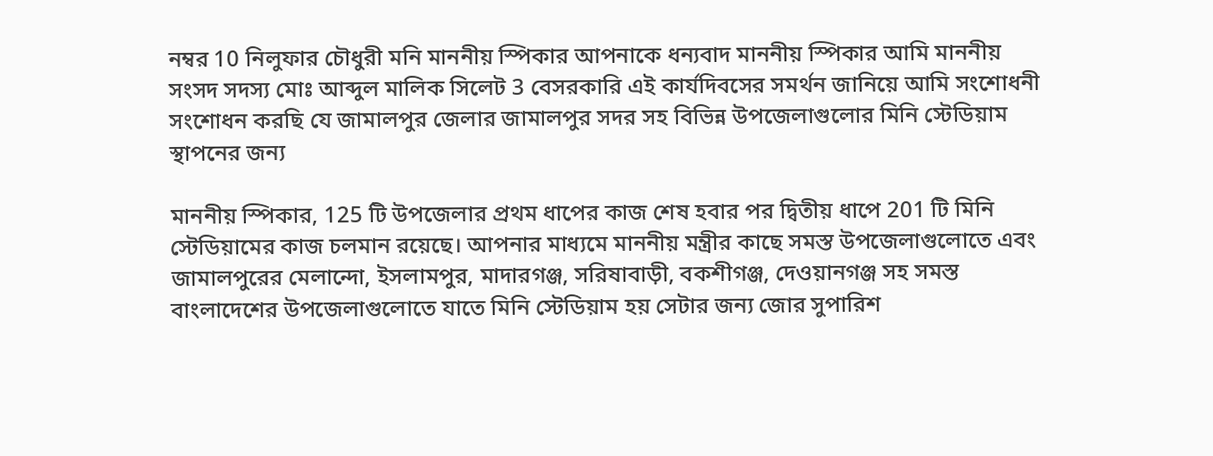নম্বর 10 নিলুফার চৌধুরী মনি মাননীয় স্পিকার আপনাকে ধন্যবাদ মাননীয় স্পিকার আমি মাননীয় সংসদ সদস্য মোঃ আব্দুল মালিক সিলেট 3 বেসরকারি এই কার্যদিবসের সমর্থন জানিয়ে আমি সংশোধনী সংশোধন করছি যে জামালপুর জেলার জামালপুর সদর সহ বিভিন্ন উপজেলাগুলোর মিনি স্টেডিয়াম স্থাপনের জন্য

মাননীয় স্পিকার, 125 টি উপজেলার প্রথম ধাপের কাজ শেষ হবার পর দ্বিতীয় ধাপে 201 টি মিনি স্টেডিয়ামের কাজ চলমান রয়েছে। আপনার মাধ্যমে মাননীয় মন্ত্রীর কাছে সমস্ত উপজেলাগুলোতে এবং জামালপুরের মেলান্দো, ইসলামপুর, মাদারগঞ্জ, সরিষাবাড়ী, বকশীগঞ্জ, দেওয়ানগঞ্জ সহ সমস্ত বাংলাদেশের উপজেলাগুলোতে যাতে মিনি স্টেডিয়াম হয় সেটার জন্য জোর সুপারিশ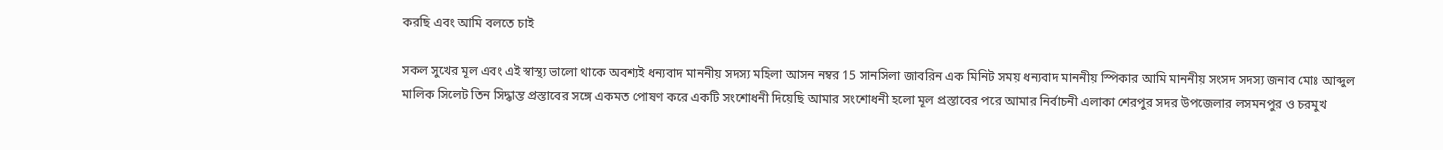করছি এবং আমি বলতে চাই

সকল সুখের মূল এবং এই স্বাস্থ্য ভালো থাকে অবশ্যই ধন্যবাদ মাননীয় সদস্য মহিলা আসন নম্বর 15 সানসিলা জাবরিন এক মিনিট সময় ধন্যবাদ মাননীয় স্পিকার আমি মাননীয় সংসদ সদস্য জনাব মোঃ আব্দুল মালিক সিলেট তিন সিদ্ধান্ত প্রস্তাবের সঙ্গে একমত পোষণ করে একটি সংশোধনী দিয়েছি আমার সংশোধনী হলো মূল প্রস্তাবের পরে আমার নির্বাচনী এলাকা শেরপুর সদর উপজেলার লসমনপুর ও চরমুখ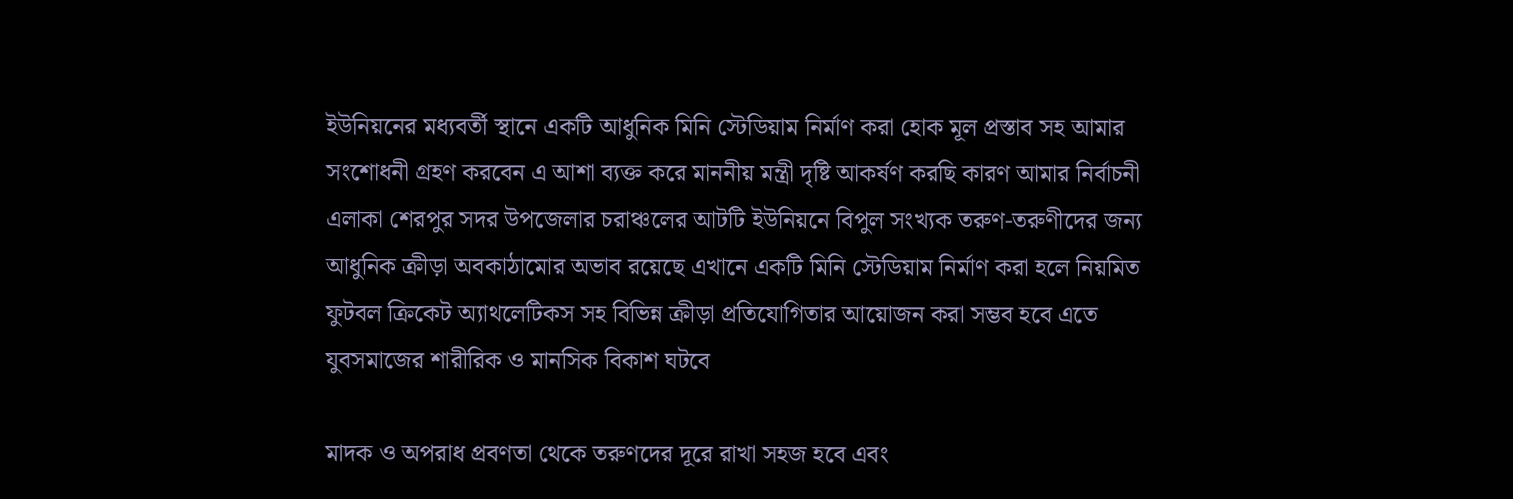ইউনিয়নের মধ্যবর্তী স্থানে একটি আধুনিক মিনি স্টেডিয়াম নির্মাণ করা হোক মূল প্রস্তাব সহ আমার সংশোধনী গ্রহণ করবেন এ আশা ব্যক্ত করে মাননীয় মন্ত্রী দৃষ্টি আকর্ষণ করছি কারণ আমার নির্বাচনী এলাকা শেরপুর সদর উপজেলার চরাঞ্চলের আটটি ইউনিয়নে বিপুল সংখ্যক তরুণ-তরুণীদের জন্য আধুনিক ক্রীড়া অবকাঠামোর অভাব রয়েছে এখানে একটি মিনি স্টেডিয়াম নির্মাণ করা হলে নিয়মিত ফুটবল ক্রিকেট অ্যাথলেটিকস সহ বিভিন্ন ক্রীড়া প্রতিযোগিতার আয়োজন করা সম্ভব হবে এতে যুবসমাজের শারীরিক ও মানসিক বিকাশ ঘটবে

মাদক ও অপরাধ প্রবণতা থেকে তরুণদের দূরে রাখা সহজ হবে এবং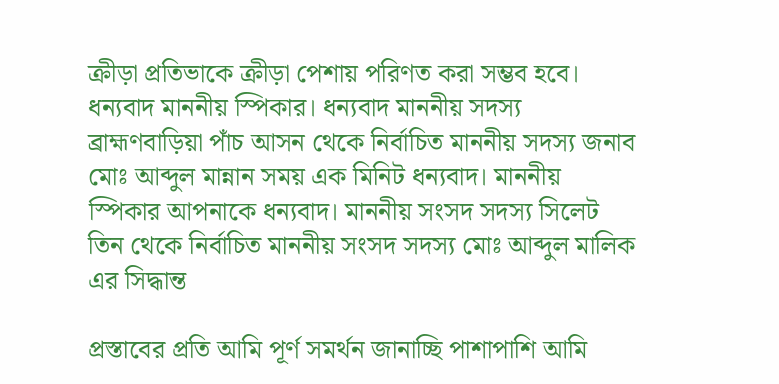ক্রীড়া প্রতিভাকে ক্রীড়া পেশায় পরিণত করা সম্ভব হবে। ধন্যবাদ মাননীয় স্পিকার। ধন্যবাদ মাননীয় সদস্য ব্রাহ্মণবাড়িয়া পাঁচ আসন থেকে নির্বাচিত মাননীয় সদস্য জনাব মোঃ আব্দুল মান্নান সময় এক মিনিট ধন্যবাদ। মাননীয় স্পিকার আপনাকে ধন্যবাদ। মাননীয় সংসদ সদস্য সিলেট তিন থেকে নির্বাচিত মাননীয় সংসদ সদস্য মোঃ আব্দুল মালিক এর সিদ্ধান্ত

প্রস্তাবের প্রতি আমি পূর্ণ সমর্থন জানাচ্ছি পাশাপাশি আমি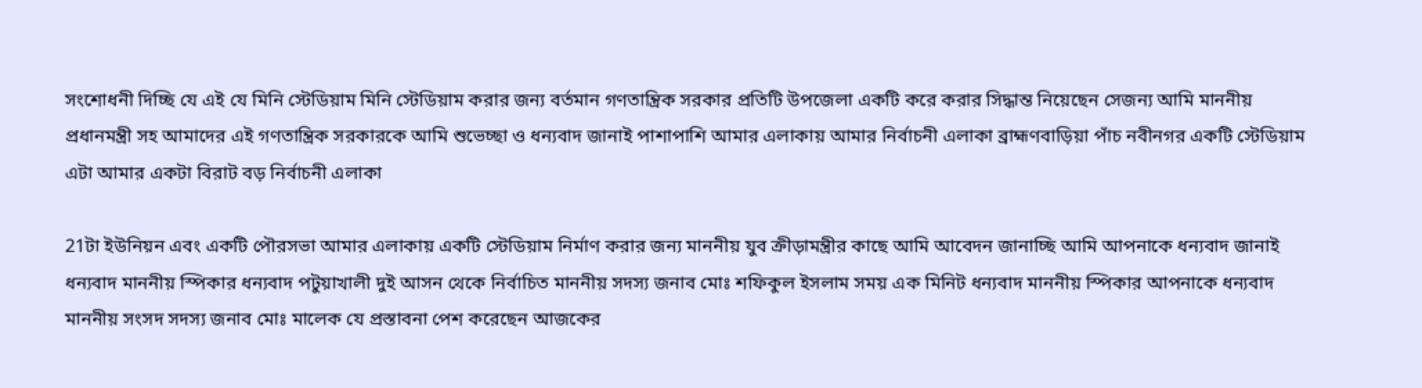সংশোধনী দিচ্ছি যে এই যে মিনি স্টেডিয়াম মিনি স্টেডিয়াম করার জন্য বর্তমান গণতান্ত্রিক সরকার প্রতিটি উপজেলা একটি করে করার সিদ্ধান্ত নিয়েছেন সেজন্য আমি মাননীয় প্রধানমন্ত্রী সহ আমাদের এই গণতান্ত্রিক সরকারকে আমি শুভেচ্ছা ও ধন্যবাদ জানাই পাশাপাশি আমার এলাকায় আমার নির্বাচনী এলাকা ব্রাহ্মণবাড়িয়া পাঁচ নবীনগর একটি স্টেডিয়াম এটা আমার একটা বিরাট বড় নির্বাচনী এলাকা

21টা ইউনিয়ন এবং একটি পৌরসভা আমার এলাকায় একটি স্টেডিয়াম নির্মাণ করার জন্য মাননীয় যুব ক্রীড়ামন্ত্রীর কাছে আমি আবেদন জানাচ্ছি আমি আপনাকে ধন্যবাদ জানাই ধন্যবাদ মাননীয় স্পিকার ধন্যবাদ পটুয়াখালী দুই আসন থেকে নির্বাচিত মাননীয় সদস্য জনাব মোঃ শফিকুল ইসলাম সময় এক মিনিট ধন্যবাদ মাননীয় স্পিকার আপনাকে ধন্যবাদ মাননীয় সংসদ সদস্য জনাব মোঃ মালেক যে প্রস্তাবনা পেশ করেছেন আজকের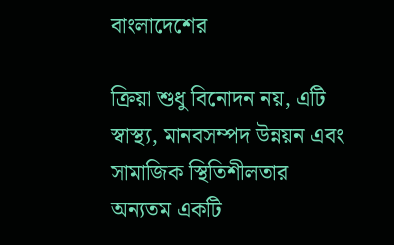বাংলাদেশের

ক্রিয়া শুধু বিনোদন নয়, এটি স্বাস্থ্য, মানবসম্পদ উন্নয়ন এবং সামাজিক স্থিতিশীলতার অন্যতম একটি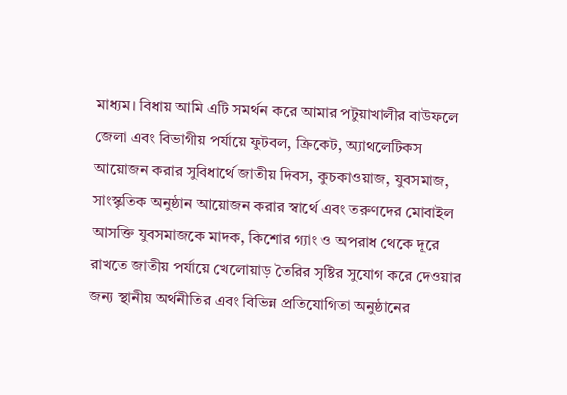মাধ্যম। বিধায় আমি এটি সমর্থন করে আমার পটুয়াখালীর বাউফলে জেলা এবং বিভাগীয় পর্যায়ে ফুটবল, ক্রিকেট, অ্যাথলেটিকস আয়োজন করার সুবিধার্থে জাতীয় দিবস, কুচকাওয়াজ, যুবসমাজ, সাংস্কৃতিক অনুষ্ঠান আয়োজন করার স্বার্থে এবং তরুণদের মোবাইল আসক্তি যুবসমাজকে মাদক, কিশোর গ্যাং ও অপরাধ থেকে দূরে রাখতে জাতীয় পর্যায়ে খেলোয়াড় তৈরির সৃষ্টির সুযোগ করে দেওয়ার জন্য স্থানীয় অর্থনীতির এবং বিভিন্ন প্রতিযোগিতা অনুষ্ঠানের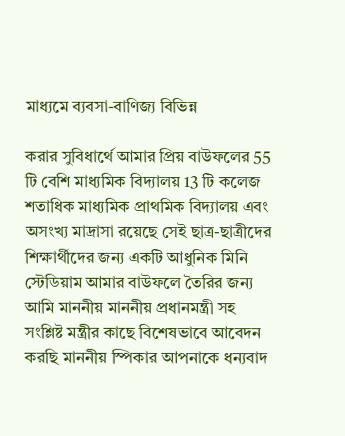মাধ্যমে ব্যবসা-বাণিজ্য বিভিন্ন

করার সুবিধার্থে আমার প্রিয় বাউফলের 55 টি বেশি মাধ্যমিক বিদ্যালয় 13 টি কলেজ শতাধিক মাধ্যমিক প্রাথমিক বিদ্যালয় এবং অসংখ্য মাদ্রাসা রয়েছে সেই ছাত্র-ছাত্রীদের শিক্ষার্থীদের জন্য একটি আধুনিক মিনি স্টেডিয়াম আমার বাউফলে তৈরির জন্য আমি মাননীয় মাননীয় প্রধানমন্ত্রী সহ সংশ্লিষ্ট মন্ত্রীর কাছে বিশেষভাবে আবেদন করছি মাননীয় স্পিকার আপনাকে ধন্যবাদ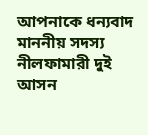আপনাকে ধন্যবাদ মাননীয় সদস্য নীলফামারী দুই আসন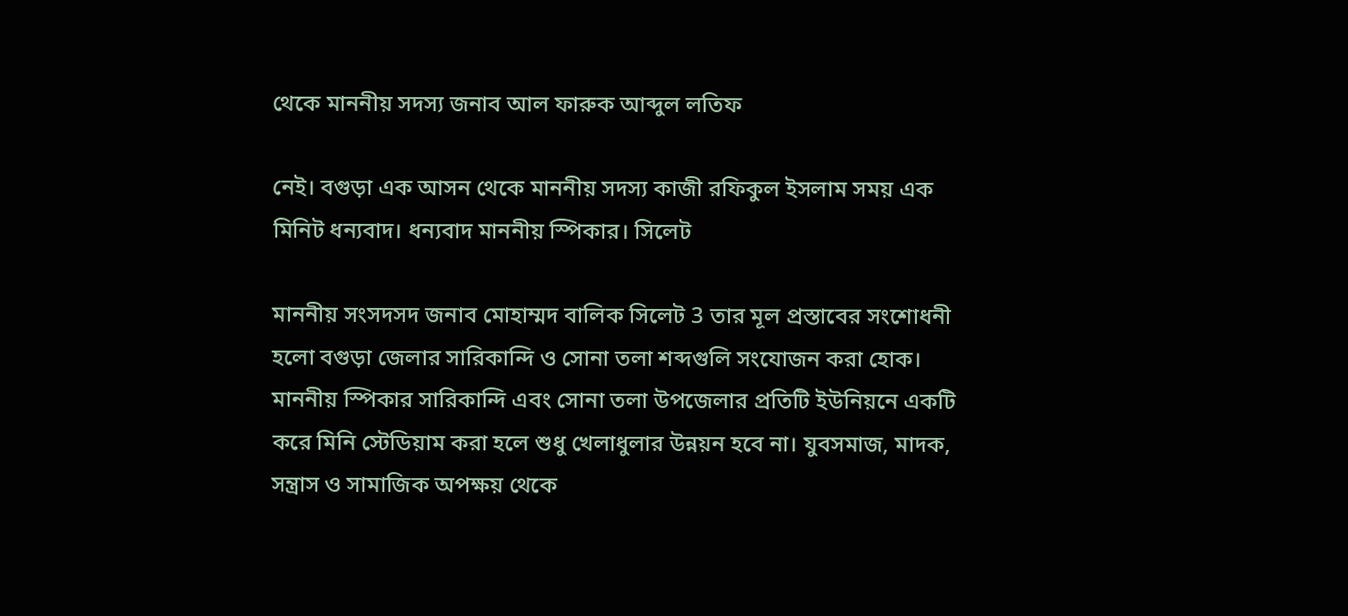থেকে মাননীয় সদস্য জনাব আল ফারুক আব্দুল লতিফ

নেই। বগুড়া এক আসন থেকে মাননীয় সদস্য কাজী রফিকুল ইসলাম সময় এক মিনিট ধন্যবাদ। ধন্যবাদ মাননীয় স্পিকার। সিলেট

মাননীয় সংসদসদ জনাব মোহাম্মদ বালিক সিলেট 3 তার মূল প্রস্তাবের সংশোধনী হলো বগুড়া জেলার সারিকান্দি ও সোনা তলা শব্দগুলি সংযোজন করা হোক। মাননীয় স্পিকার সারিকান্দি এবং সোনা তলা উপজেলার প্রতিটি ইউনিয়নে একটি করে মিনি স্টেডিয়াম করা হলে শুধু খেলাধুলার উন্নয়ন হবে না। যুবসমাজ, মাদক, সন্ত্রাস ও সামাজিক অপক্ষয় থেকে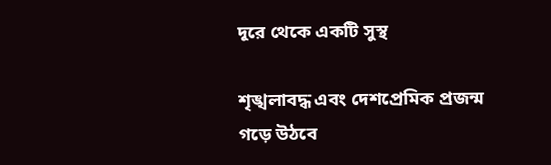দূরে থেকে একটি সুস্থ

শৃঙ্খলাবদ্ধ এবং দেশপ্রেমিক প্রজন্ম গড়ে উঠবে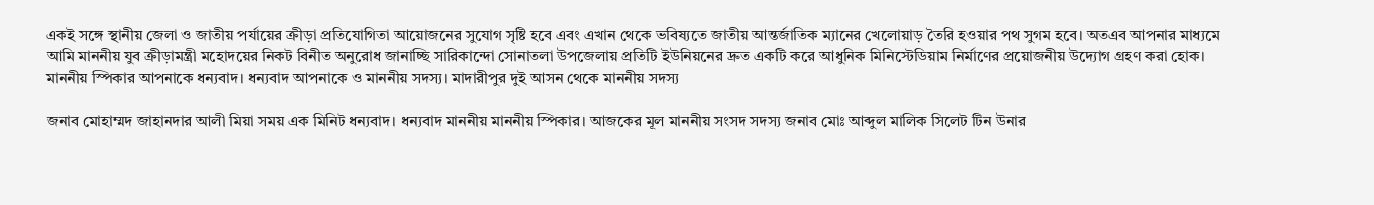একই সঙ্গে স্থানীয় জেলা ও জাতীয় পর্যায়ের ক্রীড়া প্রতিযোগিতা আয়োজনের সুযোগ সৃষ্টি হবে এবং এখান থেকে ভবিষ্যতে জাতীয় আন্তর্জাতিক ম্যানের খেলোয়াড় তৈরি হওয়ার পথ সুগম হবে। অতএব আপনার মাধ্যমে আমি মাননীয় যুব ক্রীড়ামন্ত্রী মহোদয়ের নিকট বিনীত অনুরোধ জানাচ্ছি সারিকান্দো সোনাতলা উপজেলায় প্রতিটি ইউনিয়নের দ্রুত একটি করে আধুনিক মিনিস্টেডিয়াম নির্মাণের প্রয়োজনীয় উদ্যোগ গ্রহণ করা হোক। মাননীয় স্পিকার আপনাকে ধন্যবাদ। ধন্যবাদ আপনাকে ও মাননীয় সদস্য। মাদারীপুর দুই আসন থেকে মাননীয় সদস্য

জনাব মোহাম্মদ জাহানদার আলী মিয়া সময় এক মিনিট ধন্যবাদ। ধন্যবাদ মাননীয় মাননীয় স্পিকার। আজকের মূল মাননীয় সংসদ সদস্য জনাব মোঃ আব্দুল মালিক সিলেট টিন উনার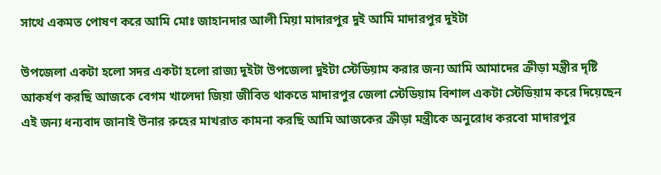সাথে একমত পোষণ করে আমি মোঃ জাহানদার আলী মিয়া মাদারপুর দুই আমি মাদারপুর দুইটা

উপজেলা একটা হলো সদর একটা হলো রাজ্য দুইটা উপজেলা দুইটা স্টেডিয়াম করার জন্য আমি আমাদের ক্রীড়া মন্ত্রীর দৃষ্টি আকর্ষণ করছি আজকে বেগম খালেদা জিয়া জীবিত থাকতে মাদারপুর জেলা স্টেডিয়াম বিশাল একটা স্টেডিয়াম করে দিয়েছেন এই জন্য ধন্যবাদ জানাই উনার রুহের মাখরাত কামনা করছি আমি আজকের ক্রীড়া মন্ত্রীকে অনুরোধ করবো মাদারপুর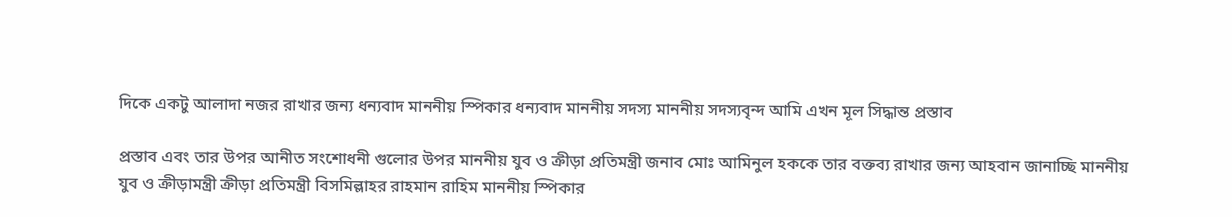দিকে একটু আলাদা নজর রাখার জন্য ধন্যবাদ মাননীয় স্পিকার ধন্যবাদ মাননীয় সদস্য মাননীয় সদস্যবৃন্দ আমি এখন মূল সিদ্ধান্ত প্রস্তাব

প্রস্তাব এবং তার উপর আনীত সংশোধনী গুলোর উপর মাননীয় যুব ও ক্রীড়া প্রতিমন্ত্রী জনাব মোঃ আমিনুল হককে তার বক্তব্য রাখার জন্য আহবান জানাচ্ছি মাননীয় যুব ও ক্রীড়ামন্ত্রী ক্রীড়া প্রতিমন্ত্রী বিসমিল্লাহর রাহমান রাহিম মাননীয় স্পিকার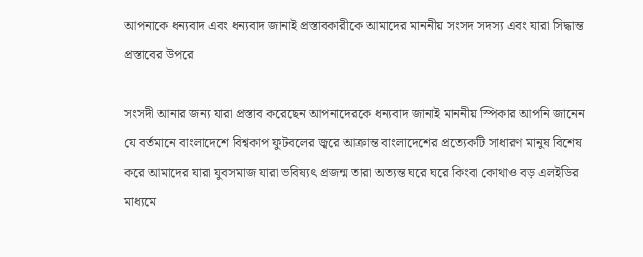আপনাকে ধন্যবাদ এবং ধন্যবাদ জানাই প্রস্তাবকারীকে আমাদের মাননীয় সংসদ সদস্য এবং যারা সিদ্ধান্ত প্রস্তাবের উপরে

সংসদী আনার জন্য যারা প্রস্তাব করেছেন আপনাদেরকে ধন্যবাদ জানাই মাননীয় স্পিকার আপনি জানেন যে বর্তমানে বাংলাদেশে বিশ্বকাপ ফুটবলের জ্বরে আক্রান্ত বাংলাদেশের প্রত্যেকটি সাধারণ মানুষ বিশেষ করে আমাদের যারা যুবসমাজ যারা ভবিষ্যৎ প্রজন্ম তারা অত্যন্ত ঘরে ঘরে কিংবা কোথাও বড় এলইডির মাধ্যমে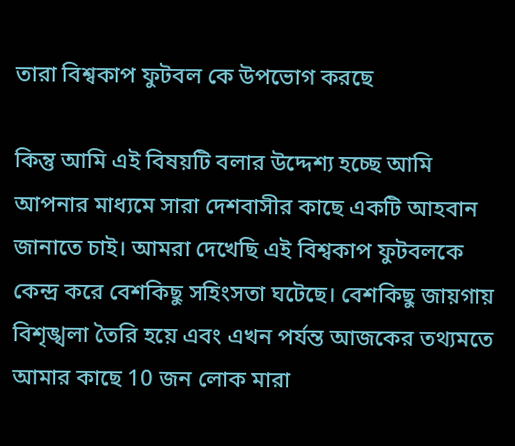তারা বিশ্বকাপ ফুটবল কে উপভোগ করছে

কিন্তু আমি এই বিষয়টি বলার উদ্দেশ্য হচ্ছে আমি আপনার মাধ্যমে সারা দেশবাসীর কাছে একটি আহবান জানাতে চাই। আমরা দেখেছি এই বিশ্বকাপ ফুটবলকে কেন্দ্র করে বেশকিছু সহিংসতা ঘটেছে। বেশকিছু জায়গায় বিশৃঙ্খলা তৈরি হয়ে এবং এখন পর্যন্ত আজকের তথ্যমতে আমার কাছে 10 জন লোক মারা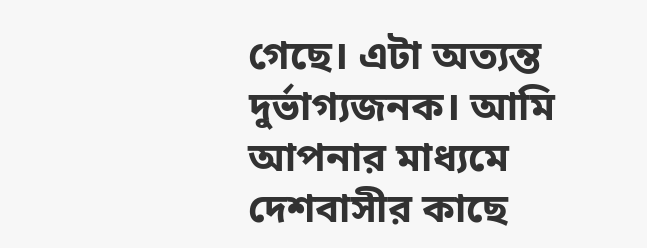গেছে। এটা অত্যন্ত দুর্ভাগ্যজনক। আমি আপনার মাধ্যমে দেশবাসীর কাছে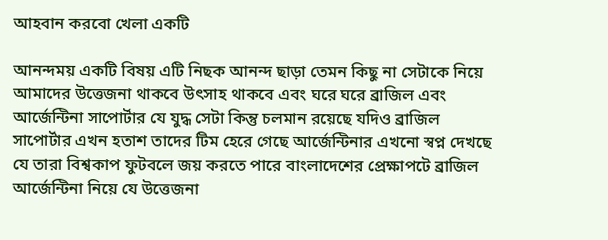আহবান করবো খেলা একটি

আনন্দময় একটি বিষয় এটি নিছক আনন্দ ছাড়া তেমন কিছু না সেটাকে নিয়ে আমাদের উত্তেজনা থাকবে উৎসাহ থাকবে এবং ঘরে ঘরে ব্রাজিল এবং আর্জেন্টিনা সাপোর্টার যে যুদ্ধ সেটা কিন্তু চলমান রয়েছে যদিও ব্রাজিল সাপোর্টার এখন হতাশ তাদের টিম হেরে গেছে আর্জেন্টিনার এখনো স্বপ্ন দেখছে যে তারা বিশ্বকাপ ফুটবলে জয় করতে পারে বাংলাদেশের প্রেক্ষাপটে ব্রাজিল আর্জেন্টিনা নিয়ে যে উত্তেজনা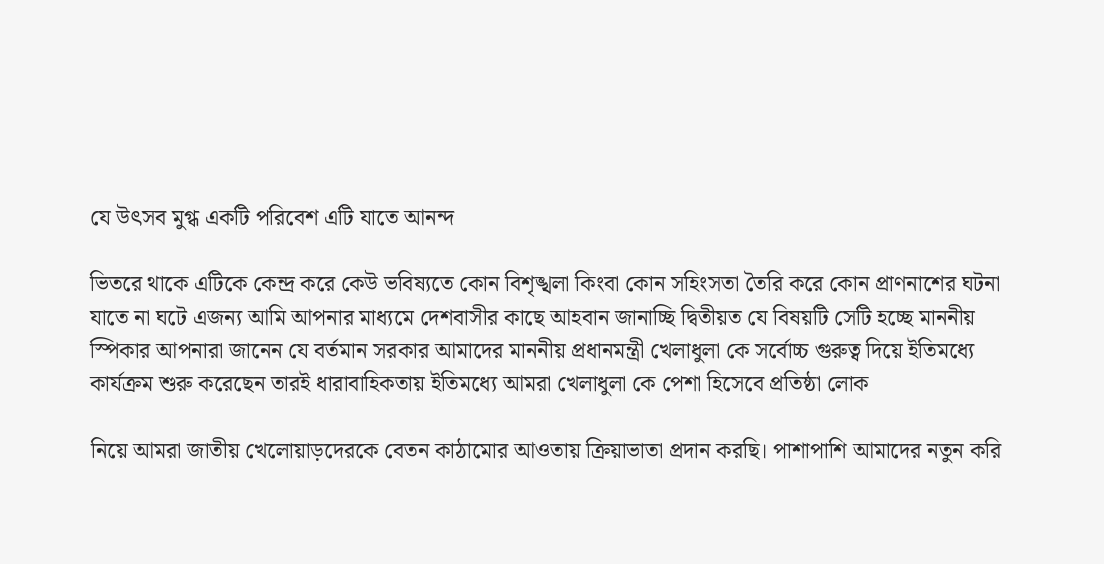যে উৎসব মুগ্ধ একটি পরিবেশ এটি যাতে আনন্দ

ভিতরে থাকে এটিকে কেন্দ্র করে কেউ ভবিষ্যতে কোন বিশৃঙ্খলা কিংবা কোন সহিংসতা তৈরি করে কোন প্রাণনাশের ঘটনা যাতে না ঘটে এজন্য আমি আপনার মাধ্যমে দেশবাসীর কাছে আহবান জানাচ্ছি দ্বিতীয়ত যে বিষয়টি সেটি হচ্ছে মাননীয় স্পিকার আপনারা জানেন যে বর্তমান সরকার আমাদের মাননীয় প্রধানমন্ত্রী খেলাধুলা কে সর্বোচ্চ গুরুত্ব দিয়ে ইতিমধ্যে কার্যক্রম শুরু করেছেন তারই ধারাবাহিকতায় ইতিমধ্যে আমরা খেলাধুলা কে পেশা হিসেবে প্রতিষ্ঠা লোক

নিয়ে আমরা জাতীয় খেলোয়াড়দেরকে বেতন কাঠামোর আওতায় ক্রিয়াভাতা প্রদান করছি। পাশাপাশি আমাদের নতুন করি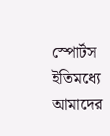স্পোর্টস ইতিমধ্যে আমাদের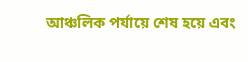আঞ্চলিক পর্যায়ে শেষ হয়ে এবং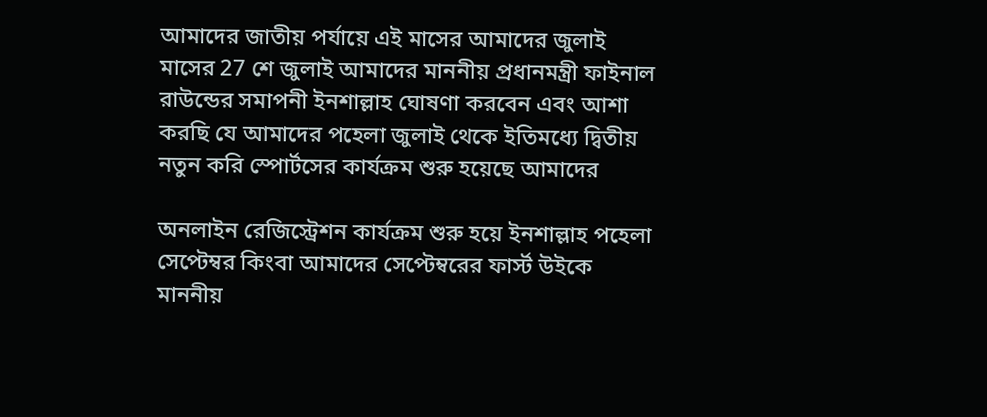আমাদের জাতীয় পর্যায়ে এই মাসের আমাদের জুলাই মাসের 27 শে জুলাই আমাদের মাননীয় প্রধানমন্ত্রী ফাইনাল রাউন্ডের সমাপনী ইনশাল্লাহ ঘোষণা করবেন এবং আশা করছি যে আমাদের পহেলা জুলাই থেকে ইতিমধ্যে দ্বিতীয় নতুন করি স্পোর্টসের কার্যক্রম শুরু হয়েছে আমাদের

অনলাইন রেজিস্ট্রেশন কার্যক্রম শুরু হয়ে ইনশাল্লাহ পহেলা সেপ্টেম্বর কিংবা আমাদের সেপ্টেম্বরের ফার্স্ট উইকে মাননীয়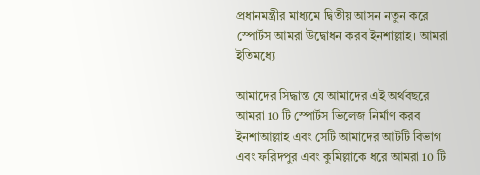প্রধানমন্ত্রীর মাধ্যমে দ্বিতীয় আসন নতুন করে স্পোর্টস আমরা উদ্বোধন করব ইনশাল্লাহ। আমরা ইতিমধ্যে

আমাদের সিদ্ধান্ত যে আমাদের এই অর্থবছরে আমরা 10 টি স্পোর্টস ভিলেজ নির্মাণ করব ইনশাআল্লাহ এবং সেটি আমাদের আটটি বিভাগ এবং ফরিদপুর এবং কুমিল্লাকে ধরে আমরা 10 টি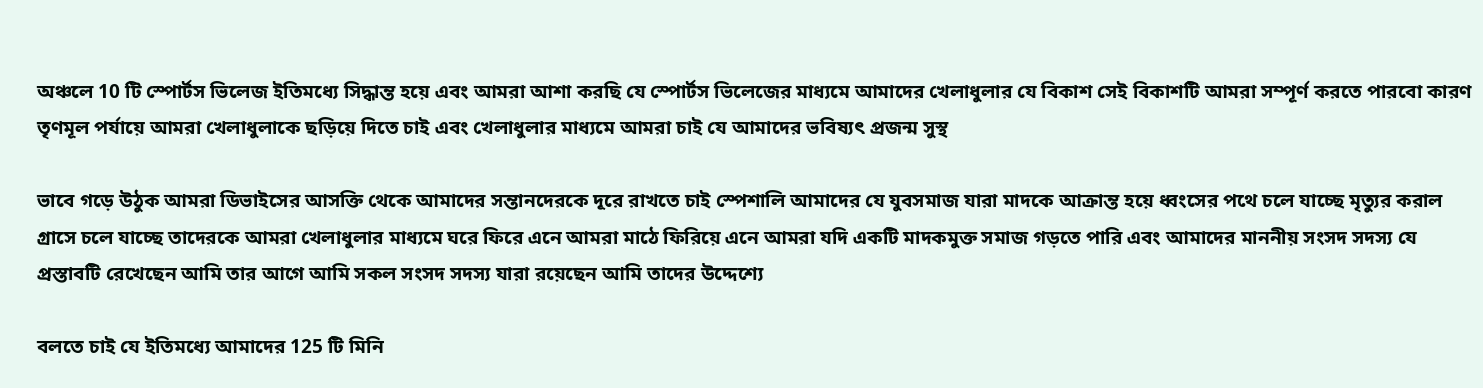অঞ্চলে 10 টি স্পোর্টস ভিলেজ ইতিমধ্যে সিদ্ধান্ত হয়ে এবং আমরা আশা করছি যে স্পোর্টস ভিলেজের মাধ্যমে আমাদের খেলাধুলার যে বিকাশ সেই বিকাশটি আমরা সম্পূর্ণ করতে পারবো কারণ তৃণমূল পর্যায়ে আমরা খেলাধুলাকে ছড়িয়ে দিতে চাই এবং খেলাধুলার মাধ্যমে আমরা চাই যে আমাদের ভবিষ্যৎ প্রজন্ম সুস্থ

ভাবে গড়ে উঠুক আমরা ডিভাইসের আসক্তি থেকে আমাদের সন্তানদেরকে দূরে রাখতে চাই স্পেশালি আমাদের যে যুবসমাজ যারা মাদকে আক্রান্ত হয়ে ধ্বংসের পথে চলে যাচ্ছে মৃত্যুর করাল গ্রাসে চলে যাচ্ছে তাদেরকে আমরা খেলাধুলার মাধ্যমে ঘরে ফিরে এনে আমরা মাঠে ফিরিয়ে এনে আমরা যদি একটি মাদকমুক্ত সমাজ গড়তে পারি এবং আমাদের মাননীয় সংসদ সদস্য যে প্রস্তাবটি রেখেছেন আমি তার আগে আমি সকল সংসদ সদস্য যারা রয়েছেন আমি তাদের উদ্দেশ্যে

বলতে চাই যে ইতিমধ্যে আমাদের 125 টি মিনি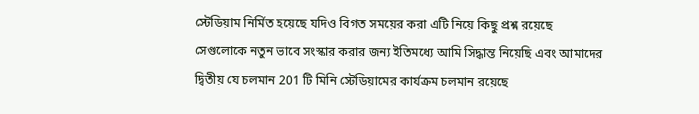স্টেডিয়াম নির্মিত হয়েছে যদিও বিগত সময়ের করা এটি নিয়ে কিছু প্রশ্ন রয়েছে সেগুলোকে নতুন ভাবে সংস্কার করার জন্য ইতিমধ্যে আমি সিদ্ধান্ত নিয়েছি এবং আমাদের দ্বিতীয় যে চলমান 201 টি মিনি স্টেডিয়ামের কার্যক্রম চলমান রয়েছে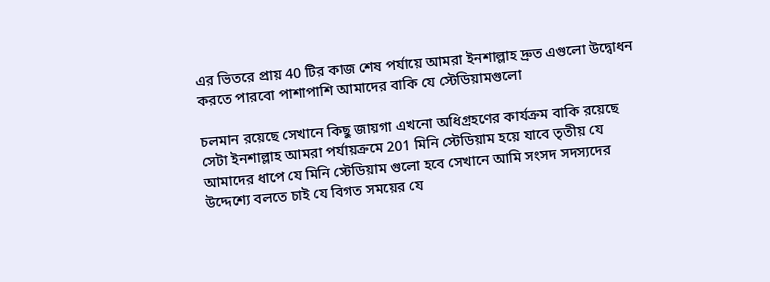এর ভিতরে প্রায় 40 টির কাজ শেষ পর্যায়ে আমরা ইনশাল্লাহ দ্রুত এগুলো উদ্বোধন করতে পারবো পাশাপাশি আমাদের বাকি যে স্টেডিয়ামগুলো

চলমান রয়েছে সেখানে কিছু জায়গা এখনো অধিগ্রহণের কার্যক্রম বাকি রয়েছে সেটা ইনশাল্লাহ আমরা পর্যায়ক্রমে 201 মিনি স্টেডিয়াম হয়ে যাবে তৃতীয় যে আমাদের ধাপে যে মিনি স্টেডিয়াম গুলো হবে সেখানে আমি সংসদ সদস্যদের উদ্দেশ্যে বলতে চাই যে বিগত সময়ের যে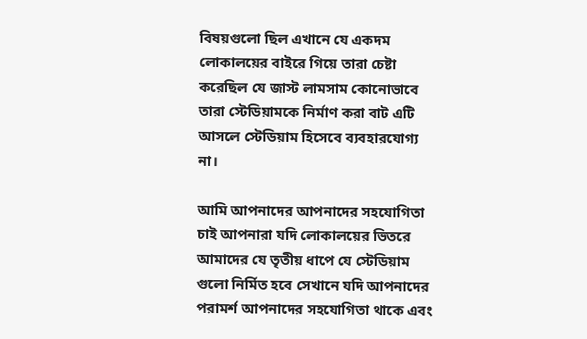বিষয়গুলো ছিল এখানে যে একদম লোকালয়ের বাইরে গিয়ে তারা চেষ্টা করেছিল যে জাস্ট লামসাম কোনোভাবে তারা স্টেডিয়ামকে নির্মাণ করা বাট এটি আসলে স্টেডিয়াম হিসেবে ব্যবহারযোগ্য না।

আমি আপনাদের আপনাদের সহযোগিতা চাই আপনারা যদি লোকালয়ের ভিতরে আমাদের যে তৃতীয় ধাপে যে স্টেডিয়াম গুলো নির্মিত হবে সেখানে যদি আপনাদের পরামর্শ আপনাদের সহযোগিতা থাকে এবং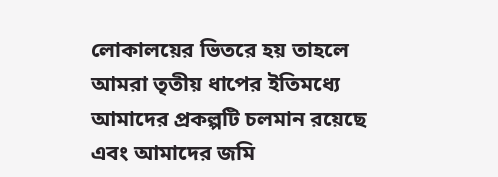লোকালয়ের ভিতরে হয় তাহলে আমরা তৃতীয় ধাপের ইতিমধ্যে আমাদের প্রকল্পটি চলমান রয়েছে এবং আমাদের জমি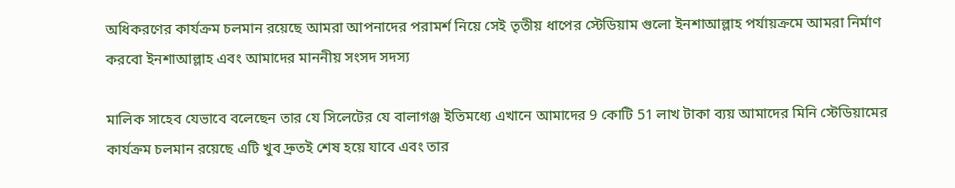অধিকরণের কার্যক্রম চলমান রয়েছে আমরা আপনাদের পরামর্শ নিয়ে সেই তৃতীয় ধাপের স্টেডিয়াম গুলো ইনশাআল্লাহ পর্যায়ক্রমে আমরা নির্মাণ করবো ইনশাআল্লাহ এবং আমাদের মাননীয় সংসদ সদস্য

মালিক সাহেব যেভাবে বলেছেন তার যে সিলেটের যে বালাগঞ্জ ইতিমধ্যে এখানে আমাদের 9 কোটি 51 লাখ টাকা ব্যয় আমাদের মিনি স্টেডিয়ামের কার্যক্রম চলমান রয়েছে এটি খুব দ্রুতই শেষ হয়ে যাবে এবং তার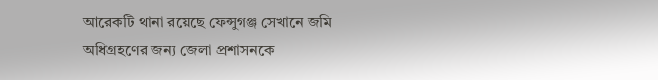আরেকটি থানা রয়েছে ফেন্সুগঞ্জ সেখানে জমি অধিগ্রহণের জন্য জেলা প্রশাসনকে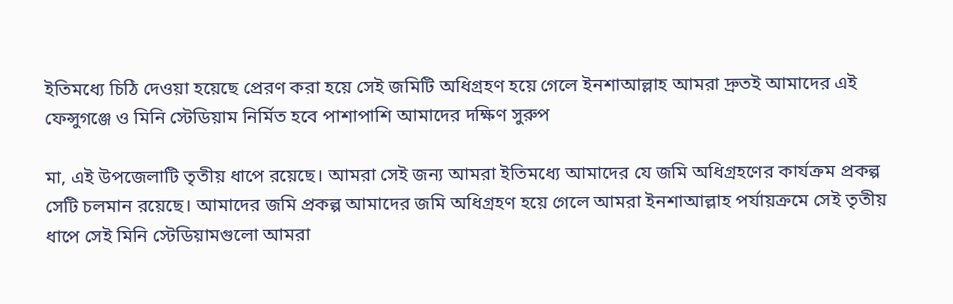ইতিমধ্যে চিঠি দেওয়া হয়েছে প্রেরণ করা হয়ে সেই জমিটি অধিগ্রহণ হয়ে গেলে ইনশাআল্লাহ আমরা দ্রুতই আমাদের এই ফেন্সুগঞ্জে ও মিনি স্টেডিয়াম নির্মিত হবে পাশাপাশি আমাদের দক্ষিণ সুরুপ

মা, এই উপজেলাটি তৃতীয় ধাপে রয়েছে। আমরা সেই জন্য আমরা ইতিমধ্যে আমাদের যে জমি অধিগ্রহণের কার্যক্রম প্রকল্প সেটি চলমান রয়েছে। আমাদের জমি প্রকল্প আমাদের জমি অধিগ্রহণ হয়ে গেলে আমরা ইনশাআল্লাহ পর্যায়ক্রমে সেই তৃতীয় ধাপে সেই মিনি স্টেডিয়ামগুলো আমরা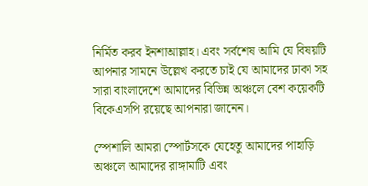নির্মিত করব ইনশাআল্লাহ। এবং সর্বশেষ আমি যে বিষয়টি আপনার সামনে উল্লেখ করতে চাই যে আমাদের ঢাকা সহ সারা বাংলাদেশে আমাদের বিভিন্ন অঞ্চলে বেশ কয়েকটি বিকেএসপি রয়েছে আপনারা জানেন।

স্পেশালি আমরা স্পোর্টসকে যেহেতু আমাদের পাহাড়ি অঞ্চলে আমাদের রাঙ্গামাটি এবং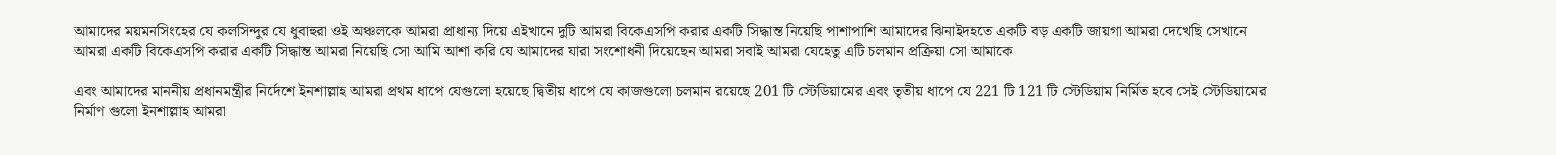আমাদের ময়মনসিংহের যে কলসিন্দুর যে ধুবাহুরা ওই অঞ্চলকে আমরা প্রাধান্য দিয়ে এইখানে দুটি আমরা বিকেএসপি করার একটি সিদ্ধান্ত নিয়েছি পাশাপাশি আমাদের ঝিনাইদহতে একটি বড় একটি জায়গা আমরা দেখেছি সেখানে আমরা একটি বিকেএসপি করার একটি সিদ্ধান্ত আমরা নিয়েছি সো আমি আশা করি যে আমাদের যারা সংশোধনী দিয়েছেন আমরা সবাই আমরা যেহেতু এটি চলমান প্রক্রিয়া সো আমাকে

এবং আমাদের মাননীয় প্রধানমন্ত্রীর নির্দেশে ইনশাল্লাহ আমরা প্রথম ধাপে যেগুলো হয়েছে দ্বিতীয় ধাপে যে কাজগুলো চলমান রয়েছে 201 টি স্টেডিয়ামের এবং তৃতীয় ধাপে যে 221 টি 121 টি স্টেডিয়াম নির্মিত হবে সেই স্টেডিয়ামের নির্মাণ গুলো ইনশাল্লাহ আমরা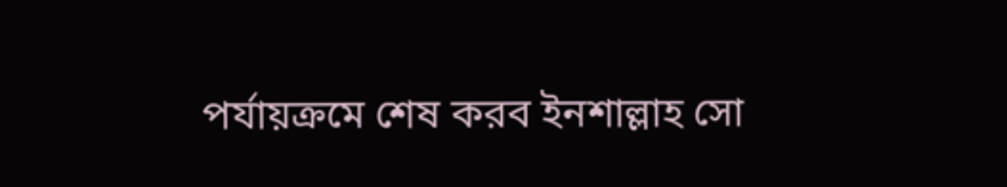পর্যায়ক্রমে শেষ করব ইনশাল্লাহ সো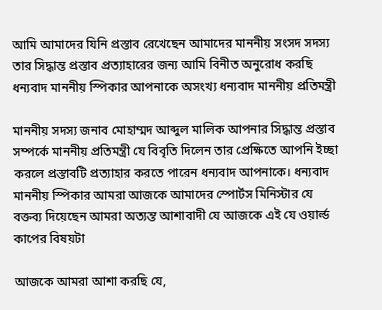আমি আমাদের যিনি প্রস্তাব রেখেছেন আমাদের মাননীয় সংসদ সদস্য তার সিদ্ধান্ত প্রস্তাব প্রত্যাহারের জন্য আমি বিনীত অনুরোধ করছি ধন্যবাদ মাননীয় স্পিকার আপনাকে অসংখ্য ধন্যবাদ মাননীয় প্রতিমন্ত্রী

মাননীয় সদস্য জনাব মোহাম্মদ আব্দুল মালিক আপনার সিদ্ধান্ত প্রস্তাব সম্পর্কে মাননীয় প্রতিমন্ত্রী যে বিবৃতি দিলেন তার প্রেক্ষিতে আপনি ইচ্ছা করলে প্রস্তাবটি প্রত্যাহার করতে পারেন ধন্যবাদ আপনাকে। ধন্যবাদ মাননীয় স্পিকার আমরা আজকে আমাদের স্পোর্টস মিনিস্টার যে বক্তব্য দিয়েছেন আমরা অত্যন্ত আশাবাদী যে আজকে এই যে ওয়ার্ল্ড কাপের বিষয়টা

আজকে আমরা আশা করছি যে,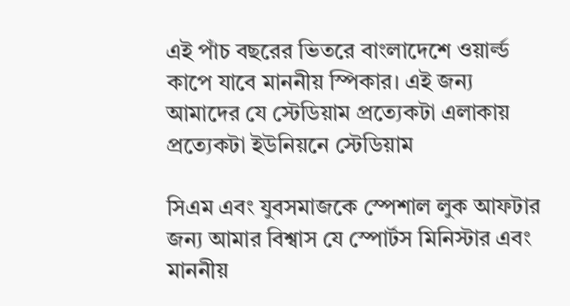এই পাঁচ বছরের ভিতরে বাংলাদেশে ওয়ার্ল্ড কাপে যাবে মাননীয় স্পিকার। এই জন্য আমাদের যে স্টেডিয়াম প্রত্যেকটা এলাকায় প্রত্যেকটা ইউনিয়নে স্টেডিয়াম

সিএম এবং যুবসমাজকে স্পেশাল লুক আফটার জন্য আমার বিশ্বাস যে স্পোর্টস মিনিস্টার এবং মাননীয়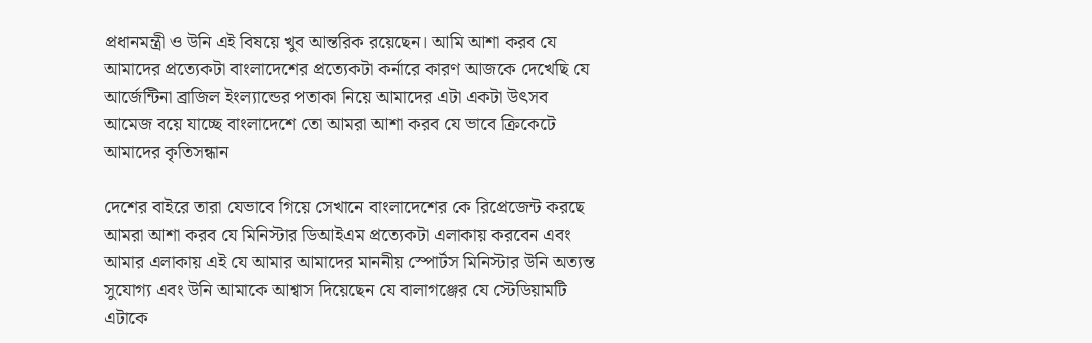প্রধানমন্ত্রী ও উনি এই বিষয়ে খুব আন্তরিক রয়েছেন। আমি আশা করব যে আমাদের প্রত্যেকটা বাংলাদেশের প্রত্যেকটা কর্নারে কারণ আজকে দেখেছি যে আর্জেন্টিনা ব্রাজিল ইংল্যান্ডের পতাকা নিয়ে আমাদের এটা একটা উৎসব আমেজ বয়ে যাচ্ছে বাংলাদেশে তো আমরা আশা করব যে ভাবে ক্রিকেটে আমাদের কৃতিসন্ধান

দেশের বাইরে তারা যেভাবে গিয়ে সেখানে বাংলাদেশের কে রিপ্রেজেন্ট করছে আমরা আশা করব যে মিনিস্টার ডিআইএম প্রত্যেকটা এলাকায় করবেন এবং আমার এলাকায় এই যে আমার আমাদের মাননীয় স্পোর্টস মিনিস্টার উনি অত্যন্ত সুযোগ্য এবং উনি আমাকে আশ্বাস দিয়েছেন যে বালাগঞ্জের যে স্টেডিয়ামটি এটাকে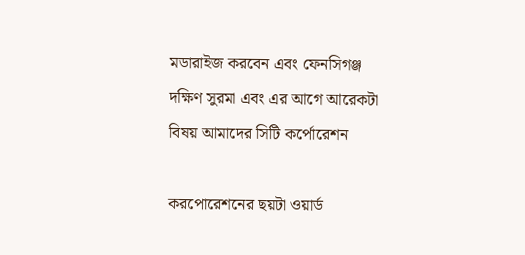মডারাইজ করবেন এবং ফেনসিগঞ্জ দক্ষিণ সুরমা এবং এর আগে আরেকটা বিষয় আমাদের সিটি কর্পোরেশন

করপোরেশনের ছয়টা ওয়ার্ড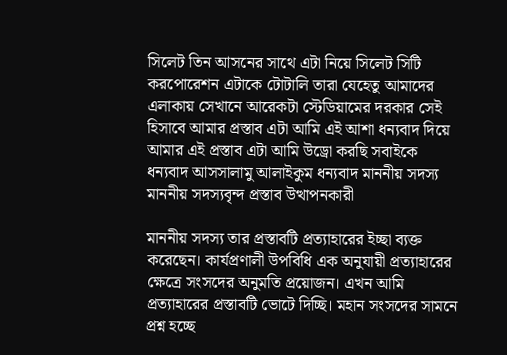সিলেট তিন আসনের সাথে এটা নিয়ে সিলেট সিটি করপোরেশন এটাকে টোটালি তারা যেহেতু আমাদের এলাকায় সেখানে আরেকটা স্টেডিয়ামের দরকার সেই হিসাবে আমার প্রস্তাব এটা আমি এই আশা ধন্যবাদ দিয়ে আমার এই প্রস্তাব এটা আমি উড্রো করছি সবাইকে ধন্যবাদ আসসালামু আলাইকুম ধন্যবাদ মাননীয় সদস্য মাননীয় সদস্যবৃন্দ প্রস্তাব উত্থাপনকারী

মাননীয় সদস্য তার প্রস্তাবটি প্রত্যাহারের ইচ্ছা ব্যক্ত করেছেন। কার্যপ্রণালী উপবিধি এক অনুযায়ী প্রত্যাহারের ক্ষেত্রে সংসদের অনুমতি প্রয়োজন। এখন আমি প্রত্যাহারের প্রস্তাবটি ভোটে দিচ্ছি। মহান সংসদের সামনে প্রশ্ন হচ্ছে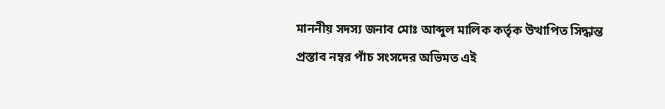মাননীয় সদস্য জনাব মোঃ আব্দুল মালিক কর্তৃক উত্থাপিত সিদ্ধান্ত প্রস্তাব নম্বর পাঁচ সংসদের অভিমত এই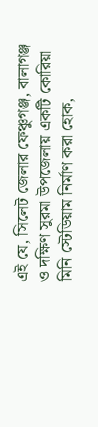এই যে, সিলেট জেলার ফেঞ্চুগঞ্জ, বালাগঞ্জ ও দক্ষিণ সুরমা উপজেলায় একটি কোরিয়া মিনি স্টেডিয়াম নির্মাণ করা হোক,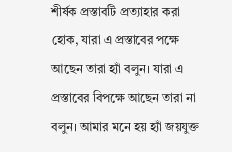শীর্ষক প্রস্তাবটি প্রত্যাহার করা হোক, যারা এ প্রস্তাবের পক্ষে আছেন তারা হ্যাঁ বলুন। যারা এ প্রস্তাবের বিপক্ষে আছেন তারা না বলুন। আমার মনে হয় হ্যাঁ জয়যুক্ত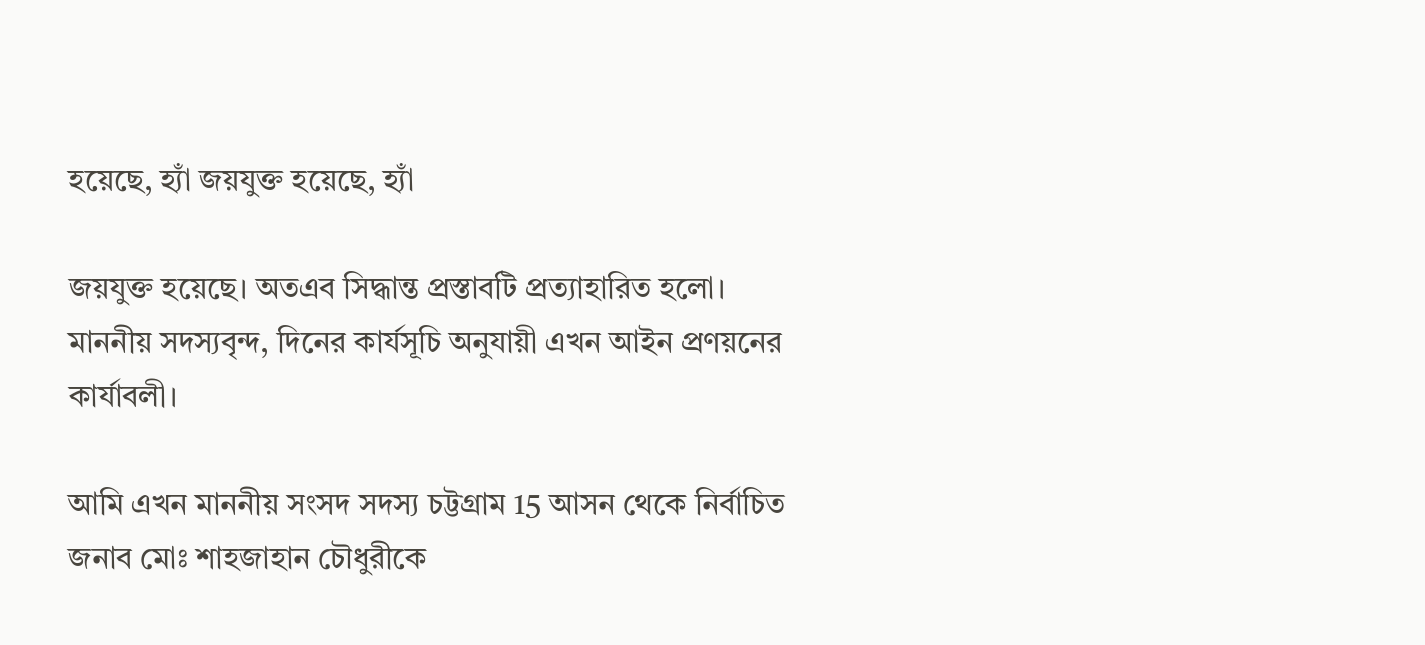হয়েছে, হ্যাঁ জয়যুক্ত হয়েছে, হ্যাঁ

জয়যুক্ত হয়েছে। অতএব সিদ্ধান্ত প্রস্তাবটি প্রত্যাহারিত হলো। মাননীয় সদস্যবৃন্দ, দিনের কার্যসূচি অনুযায়ী এখন আইন প্রণয়নের কার্যাবলী।

আমি এখন মাননীয় সংসদ সদস্য চট্টগ্রাম 15 আসন থেকে নির্বাচিত জনাব মোঃ শাহজাহান চৌধুরীকে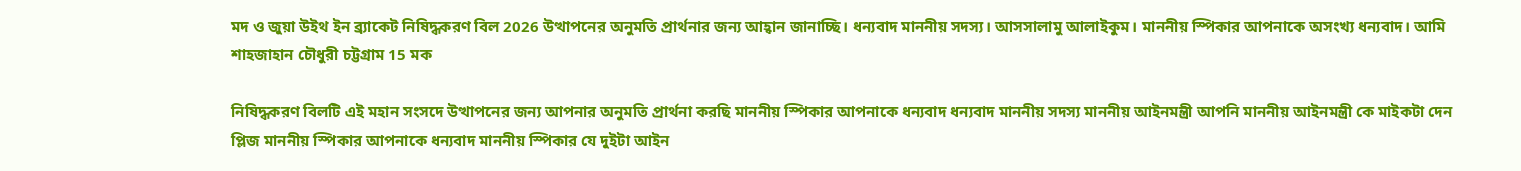মদ ও জুয়া উইথ ইন ব্র্যাকেট নিষিদ্ধকরণ বিল 2026 উত্থাপনের অনুমতি প্রার্থনার জন্য আহ্বান জানাচ্ছি। ধন্যবাদ মাননীয় সদস্য। আসসালামু আলাইকুম। মাননীয় স্পিকার আপনাকে অসংখ্য ধন্যবাদ। আমি শাহজাহান চৌধুরী চট্টগ্রাম 15 মক

নিষিদ্ধকরণ বিলটি এই মহান সংসদে উত্থাপনের জন্য আপনার অনুমতি প্রার্থনা করছি মাননীয় স্পিকার আপনাকে ধন্যবাদ ধন্যবাদ মাননীয় সদস্য মাননীয় আইনমন্ত্রী আপনি মাননীয় আইনমন্ত্রী কে মাইকটা দেন প্লিজ মাননীয় স্পিকার আপনাকে ধন্যবাদ মাননীয় স্পিকার যে দুইটা আইন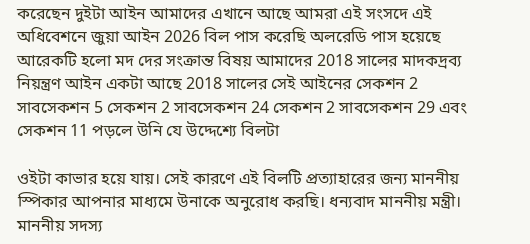করেছেন দুইটা আইন আমাদের এখানে আছে আমরা এই সংসদে এই অধিবেশনে জুয়া আইন 2026 বিল পাস করেছি অলরেডি পাস হয়েছে আরেকটি হলো মদ দের সংক্রান্ত বিষয় আমাদের 2018 সালের মাদকদ্রব্য নিয়ন্ত্রণ আইন একটা আছে 2018 সালের সেই আইনের সেকশন 2 সাবসেকশন 5 সেকশন 2 সাবসেকশন 24 সেকশন 2 সাবসেকশন 29 এবং সেকশন 11 পড়লে উনি যে উদ্দেশ্যে বিলটা

ওইটা কাভার হয়ে যায়। সেই কারণে এই বিলটি প্রত্যাহারের জন্য মাননীয় স্পিকার আপনার মাধ্যমে উনাকে অনুরোধ করছি। ধন্যবাদ মাননীয় মন্ত্রী। মাননীয় সদস্য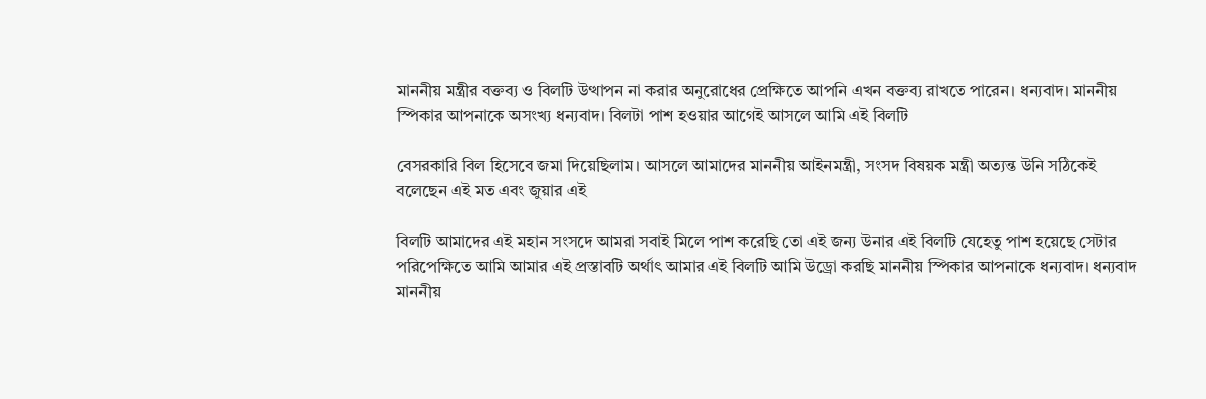মাননীয় মন্ত্রীর বক্তব্য ও বিলটি উত্থাপন না করার অনুরোধের প্রেক্ষিতে আপনি এখন বক্তব্য রাখতে পারেন। ধন্যবাদ। মাননীয় স্পিকার আপনাকে অসংখ্য ধন্যবাদ। বিলটা পাশ হওয়ার আগেই আসলে আমি এই বিলটি

বেসরকারি বিল হিসেবে জমা দিয়েছিলাম। আসলে আমাদের মাননীয় আইনমন্ত্রী, সংসদ বিষয়ক মন্ত্রী অত্যন্ত উনি সঠিকেই বলেছেন এই মত এবং জুয়ার এই

বিলটি আমাদের এই মহান সংসদে আমরা সবাই মিলে পাশ করেছি তো এই জন্য উনার এই বিলটি যেহেতু পাশ হয়েছে সেটার পরিপেক্ষিতে আমি আমার এই প্রস্তাবটি অর্থাৎ আমার এই বিলটি আমি উড্রো করছি মাননীয় স্পিকার আপনাকে ধন্যবাদ। ধন্যবাদ মাননীয়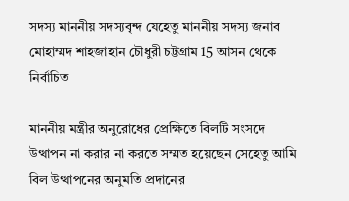সদস্য মাননীয় সদস্যবৃন্দ যেহেতু মাননীয় সদস্য জনাব মোহাম্মদ শাহজাহান চৌধুরী চট্টগ্রাম 15 আসন থেকে নির্বাচিত

মাননীয় মন্ত্রীর অনুরোধের প্রেক্ষিতে বিলটি সংসদে উত্থাপন না করার না করতে সম্মত হয়েছেন সেহেতু আমি বিল উত্থাপনের অনুমতি প্রদানের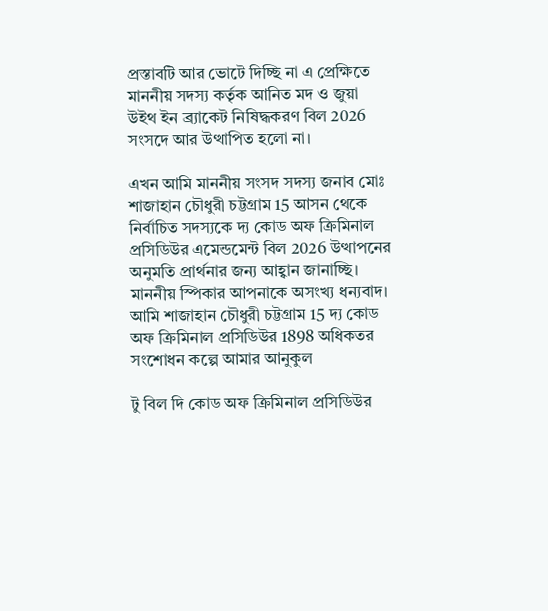প্রস্তাবটি আর ভোটে দিচ্ছি না এ প্রেক্ষিতে মাননীয় সদস্য কর্তৃক আনিত মদ ও জুয়া উইথ ইন ব্র্যাকেট নিষিদ্ধকরণ বিল 2026 সংসদে আর উত্থাপিত হলো না।

এখন আমি মাননীয় সংসদ সদস্য জনাব মোঃ শাজাহান চৌধুরী চট্টগ্রাম 15 আসন থেকে নির্বাচিত সদস্যকে দ্য কোড অফ ক্রিমিনাল প্রসিডিউর এমেন্ডমেন্ট বিল 2026 উত্থাপনের অনুমতি প্রার্থনার জন্য আহ্বান জানাচ্ছি। মাননীয় স্পিকার আপনাকে অসংখ্য ধন্যবাদ। আমি শাজাহান চৌধুরী চট্টগ্রাম 15 দ্য কোড অফ ক্রিমিনাল প্রসিডিউর 1898 অধিকতর সংশোধন কল্পে আমার আনুকুল

টু বিল দি কোড অফ ক্রিমিনাল প্রসিডিউর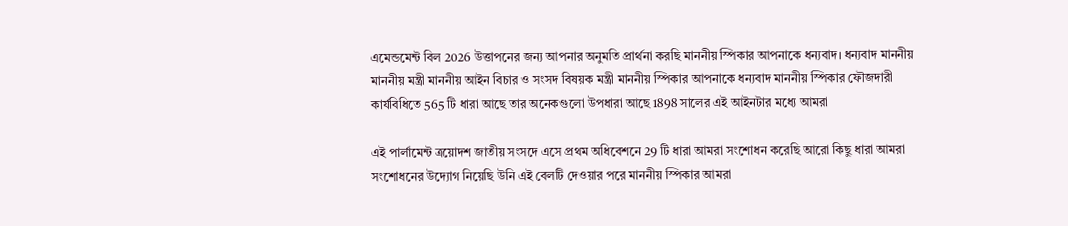এমেন্ডমেন্ট বিল 2026 উত্তাপনের জন্য আপনার অনুমতি প্রার্থনা করছি মাননীয় স্পিকার আপনাকে ধন্যবাদ। ধন্যবাদ মাননীয় মাননীয় মন্ত্রী মাননীয় আইন বিচার ও সংসদ বিষয়ক মন্ত্রী মাননীয় স্পিকার আপনাকে ধন্যবাদ মাননীয় স্পিকার ফৌজদারী কার্যবিধিতে 565 টি ধারা আছে তার অনেকগুলো উপধারা আছে 1898 সালের এই আইনটার মধ্যে আমরা

এই পার্লামেন্ট ত্রয়োদশ জাতীয় সংসদে এসে প্রথম অধিবেশনে 29 টি ধারা আমরা সংশোধন করেছি আরো কিছু ধারা আমরা সংশোধনের উদ্যোগ নিয়েছি উনি এই বেলটি দেওয়ার পরে মাননীয় স্পিকার আমরা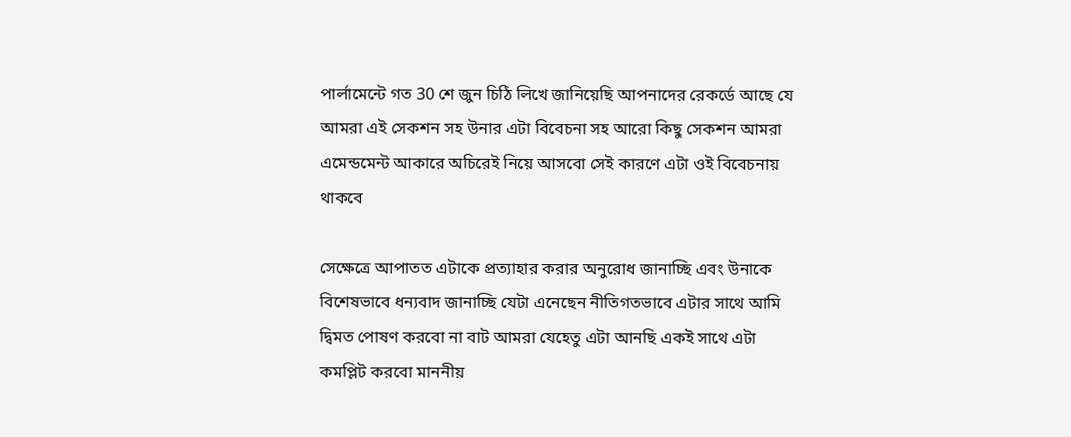পার্লামেন্টে গত 30 শে জুন চিঠি লিখে জানিয়েছি আপনাদের রেকর্ডে আছে যে আমরা এই সেকশন সহ উনার এটা বিবেচনা সহ আরো কিছু সেকশন আমরা এমেন্ডমেন্ট আকারে অচিরেই নিয়ে আসবো সেই কারণে এটা ওই বিবেচনায় থাকবে

সেক্ষেত্রে আপাতত এটাকে প্রত্যাহার করার অনুরোধ জানাচ্ছি এবং উনাকে বিশেষভাবে ধন্যবাদ জানাচ্ছি যেটা এনেছেন নীতিগতভাবে এটার সাথে আমি দ্বিমত পোষণ করবো না বাট আমরা যেহেতু এটা আনছি একই সাথে এটা কমপ্লিট করবো মাননীয়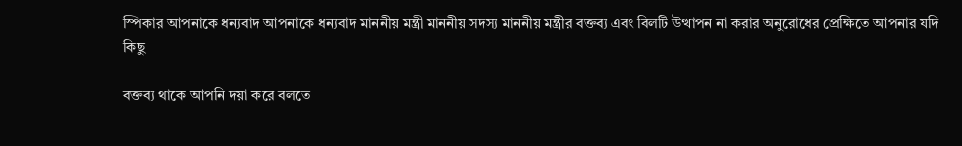স্পিকার আপনাকে ধন্যবাদ আপনাকে ধন্যবাদ মাননীয় মন্ত্রী মাননীয় সদস্য মাননীয় মন্ত্রীর বক্তব্য এবং বিলটি উত্থাপন না করার অনুরোধের প্রেক্ষিতে আপনার যদি কিছু

বক্তব্য থাকে আপনি দয়া করে বলতে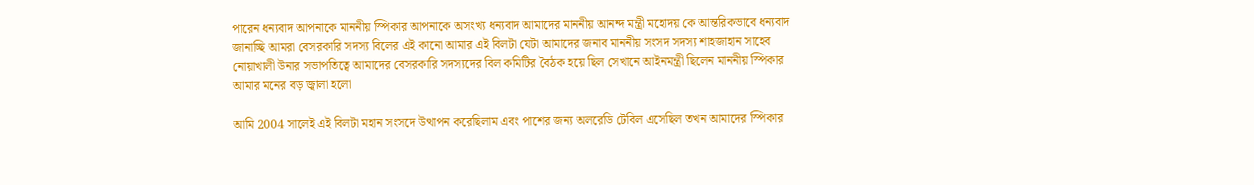পারেন ধন্যবাদ আপনাকে মাননীয় স্পিকার আপনাকে অসংখ্য ধন্যবাদ আমাদের মাননীয় আনন্দ মন্ত্রী মহোদয় কে আন্তরিকভাবে ধন্যবাদ জানাচ্ছি আমরা বেসরকারি সদস্য বিলের এই কানো আমার এই বিলটা যেটা আমাদের জনাব মাননীয় সংসদ সদস্য শাহজাহান সাহেব নোয়াখালী উনার সভাপতিত্বে আমাদের বেসরকারি সদস্যদের বিল কমিটির বৈঠক হয়ে ছিল সেখানে আইনমন্ত্রী ছিলেন মাননীয় স্পিকার আমার মনের বড় জ্বালা হলো

আমি 2004 সালেই এই বিলটা মহান সংসদে উত্থাপন করেছিলাম এবং পাশের জন্য অলরেডি টেবিল এসেছিল তখন আমাদের স্পিকার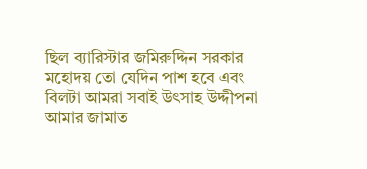ছিল ব্যারিস্টার জমিরুদ্দিন সরকার মহোদয় তো যেদিন পাশ হবে এবং বিলটা আমরা সবাই উৎসাহ উদ্দীপনা আমার জামাত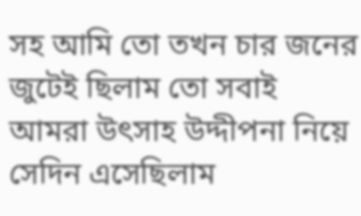সহ আমি তো তখন চার জনের জুটেই ছিলাম তো সবাই আমরা উৎসাহ উদ্দীপনা নিয়ে সেদিন এসেছিলাম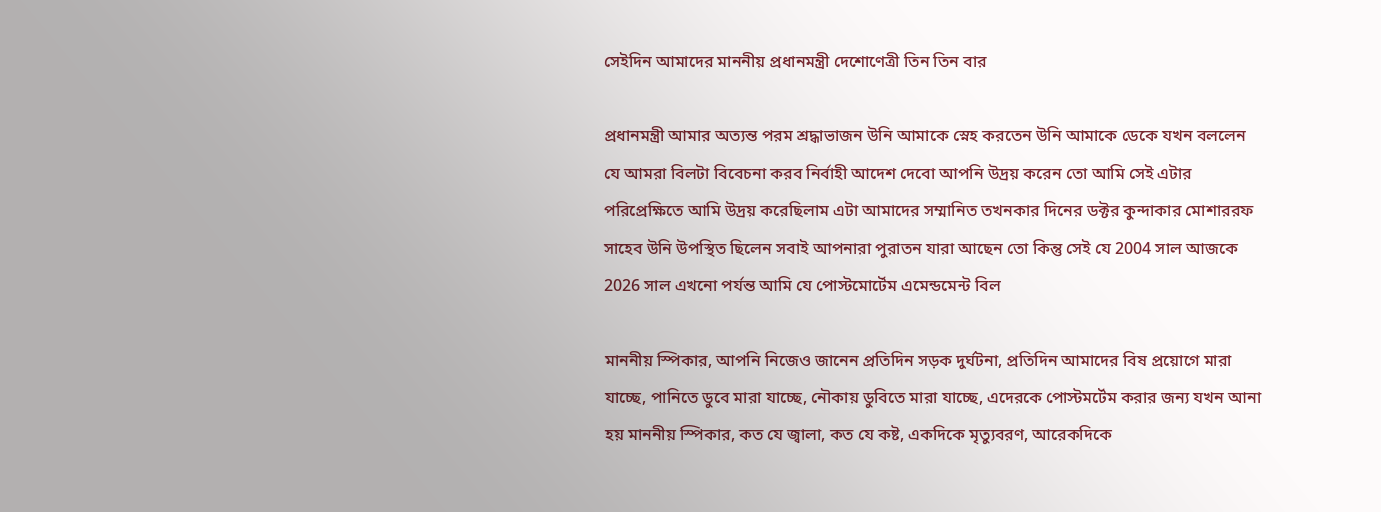সেইদিন আমাদের মাননীয় প্রধানমন্ত্রী দেশোণেত্রী তিন তিন বার

প্রধানমন্ত্রী আমার অত্যন্ত পরম শ্রদ্ধাভাজন উনি আমাকে স্নেহ করতেন উনি আমাকে ডেকে যখন বললেন যে আমরা বিলটা বিবেচনা করব নির্বাহী আদেশ দেবো আপনি উদ্রয় করেন তো আমি সেই এটার পরিপ্রেক্ষিতে আমি উদ্রয় করেছিলাম এটা আমাদের সম্মানিত তখনকার দিনের ডক্টর কুন্দাকার মোশাররফ সাহেব উনি উপস্থিত ছিলেন সবাই আপনারা পুরাতন যারা আছেন তো কিন্তু সেই যে 2004 সাল আজকে 2026 সাল এখনো পর্যন্ত আমি যে পোস্টমোর্টেম এমেন্ডমেন্ট বিল

মাননীয় স্পিকার, আপনি নিজেও জানেন প্রতিদিন সড়ক দুর্ঘটনা, প্রতিদিন আমাদের বিষ প্রয়োগে মারা যাচ্ছে, পানিতে ডুবে মারা যাচ্ছে, নৌকায় ডুবিতে মারা যাচ্ছে, এদেরকে পোস্টমর্টেম করার জন্য যখন আনা হয় মাননীয় স্পিকার, কত যে জ্বালা, কত যে কষ্ট, একদিকে মৃত্যুবরণ, আরেকদিকে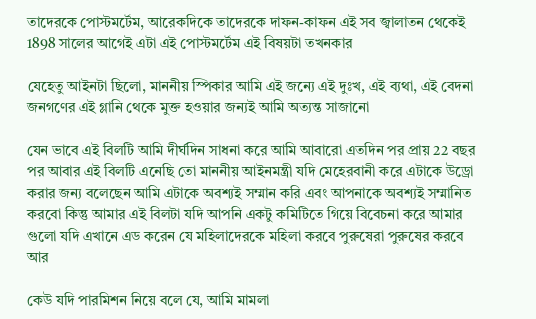তাদেরকে পোস্টমর্টেম, আরেকদিকে তাদেরকে দাফন-কাফন এই সব জ্বালাতন থেকেই 1898 সালের আগেই এটা এই পোস্টমর্টেম এই বিষয়টা তখনকার

যেহেতু আইনটা ছিলো, মাননীয় স্পিকার আমি এই জন্যে এই দুঃখ, এই ব্যথা, এই বেদনা জনগণের এই গ্লানি থেকে মুক্ত হওয়ার জন্যই আমি অত্যন্ত সাজানো

যেন ভাবে এই বিলটি আমি দীর্ঘদিন সাধনা করে আমি আবারো এতদিন পর প্রায় 22 বছর পর আবার এই বিলটি এনেছি তো মাননীয় আইনমন্ত্রী যদি মেহেরবানী করে এটাকে উড্রো করার জন্য বলেছেন আমি এটাকে অবশ্যই সম্মান করি এবং আপনাকে অবশ্যই সম্মানিত করবো কিন্তু আমার এই বিলটা যদি আপনি একটু কমিটিতে গিয়ে বিবেচনা করে আমার গুলো যদি এখানে এড করেন যে মহিলাদেরকে মহিলা করবে পুরুষেরা পুরুষের করবে আর

কেউ যদি পারমিশন নিয়ে বলে যে, আমি মামলা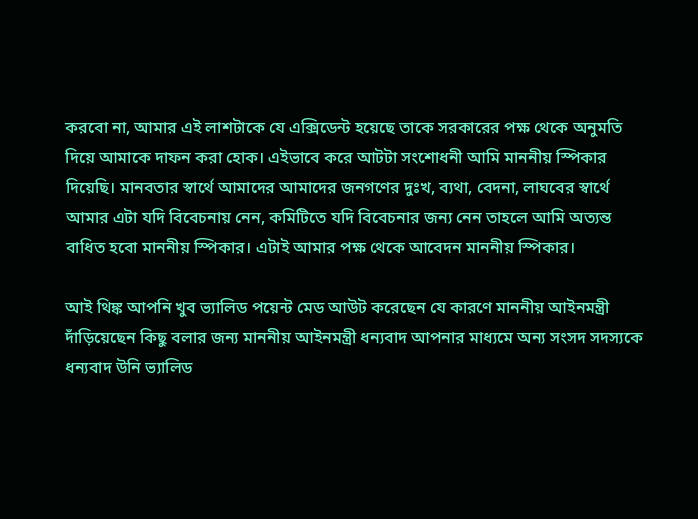করবো না, আমার এই লাশটাকে যে এক্সিডেন্ট হয়েছে তাকে সরকারের পক্ষ থেকে অনুমতি দিয়ে আমাকে দাফন করা হোক। এইভাবে করে আটটা সংশোধনী আমি মাননীয় স্পিকার দিয়েছি। মানবতার স্বার্থে আমাদের আমাদের জনগণের দুঃখ, ব্যথা, বেদনা, লাঘবের স্বার্থে আমার এটা যদি বিবেচনায় নেন, কমিটিতে যদি বিবেচনার জন্য নেন তাহলে আমি অত্যন্ত বাধিত হবো মাননীয় স্পিকার। এটাই আমার পক্ষ থেকে আবেদন মাননীয় স্পিকার।

আই থিঙ্ক আপনি খুব ভ্যালিড পয়েন্ট মেড আউট করেছেন যে কারণে মাননীয় আইনমন্ত্রী দাঁড়িয়েছেন কিছু বলার জন্য মাননীয় আইনমন্ত্রী ধন্যবাদ আপনার মাধ্যমে অন্য সংসদ সদস্যকে ধন্যবাদ উনি ভ্যালিড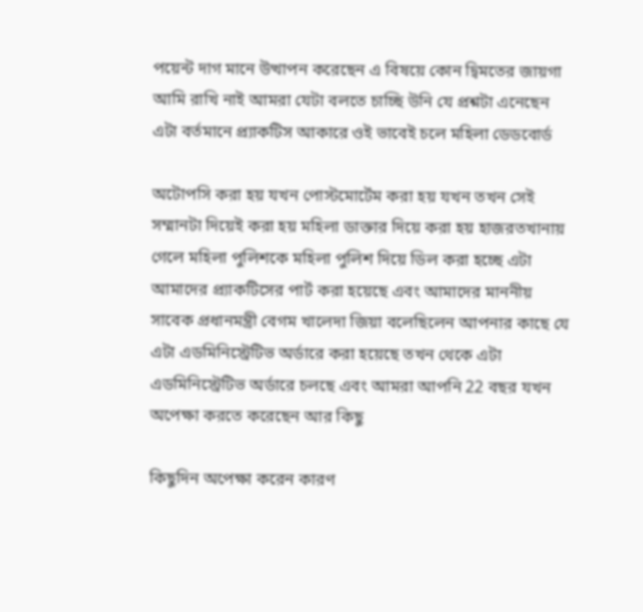পয়েন্ট দাগ মানে উত্থাপন করেছেন এ বিষয়ে কোন দ্বিমতের জায়গা আমি রাখি নাই আমরা যেটা বলতে চাচ্ছি উনি যে প্রশ্নটা এনেছেন এটা বর্তমানে প্র্যাকটিস আকারে ওই ভাবেই চলে মহিলা ডেডবোর্ড

অটোপসি করা হয় যখন পোস্টমোর্টেম করা হয় যখন তখন সেই সম্মানটা দিয়েই করা হয় মহিলা ডাক্তার দিয়ে করা হয় হাজরতখানায় গেলে মহিলা পুলিশকে মহিলা পুলিশ দিয়ে ডিল করা হচ্ছে এটা আমাদের প্র্যাকটিসের পার্ট করা হয়েছে এবং আমাদের মাননীয় সাবেক প্রধানমন্ত্রী বেগম খালেদা জিয়া বলেছিলেন আপনার কাছে যে এটা এডমিনিস্ট্রেটিভ অর্ডারে করা হয়েছে তখন থেকে এটা এডমিনিস্ট্রেটিভ অর্ডারে চলছে এবং আমরা আপনি 22 বছর যখন অপেক্ষা করতে করেছেন আর কিছু

কিছুদিন অপেক্ষা করেন কারণ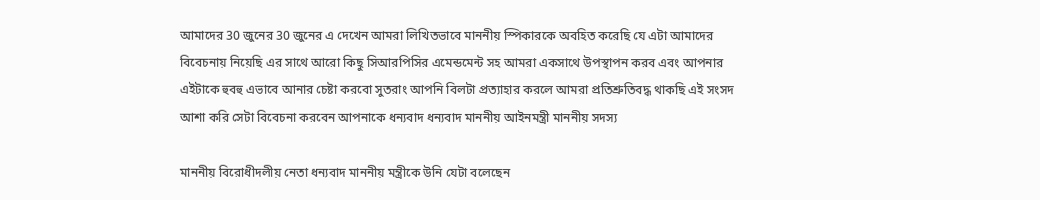আমাদের 30 জুনের 30 জুনের এ দেখেন আমরা লিখিতভাবে মাননীয় স্পিকারকে অবহিত করেছি যে এটা আমাদের বিবেচনায় নিয়েছি এর সাথে আরো কিছু সিআরপিসির এমেন্ডমেন্ট সহ আমরা একসাথে উপস্থাপন করব এবং আপনার এইটাকে হুবহু এভাবে আনার চেষ্টা করবো সুতরাং আপনি বিলটা প্রত্যাহার করলে আমরা প্রতিশ্রুতিবদ্ধ থাকছি এই সংসদ আশা করি সেটা বিবেচনা করবেন আপনাকে ধন্যবাদ ধন্যবাদ মাননীয় আইনমন্ত্রী মাননীয় সদস্য

মাননীয় বিরোধীদলীয় নেতা ধন্যবাদ মাননীয় মন্ত্রীকে উনি যেটা বলেছেন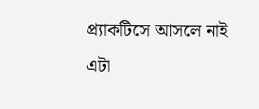প্র্যাকটিসে আসলে নাই এটা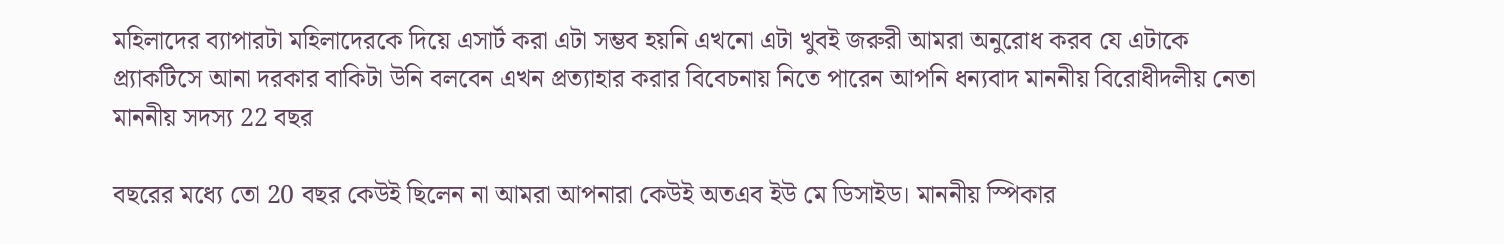মহিলাদের ব্যাপারটা মহিলাদেরকে দিয়ে এসার্ট করা এটা সম্ভব হয়নি এখনো এটা খুবই জরুরী আমরা অনুরোধ করব যে এটাকে প্র্যাকটিসে আনা দরকার বাকিটা উনি বলবেন এখন প্রত্যাহার করার বিবেচনায় নিতে পারেন আপনি ধন্যবাদ মাননীয় বিরোধীদলীয় নেতা মাননীয় সদস্য 22 বছর

বছরের মধ্যে তো 20 বছর কেউই ছিলেন না আমরা আপনারা কেউই অতএব ইউ মে ডিসাইড। মাননীয় স্পিকার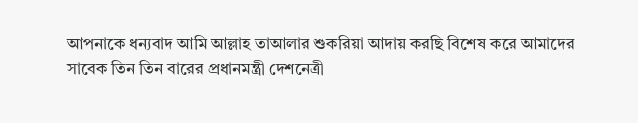আপনাকে ধন্যবাদ আমি আল্লাহ তাআলার শুকরিয়া আদায় করছি বিশেষ করে আমাদের সাবেক তিন তিন বারের প্রধানমন্ত্রী দেশনেত্রী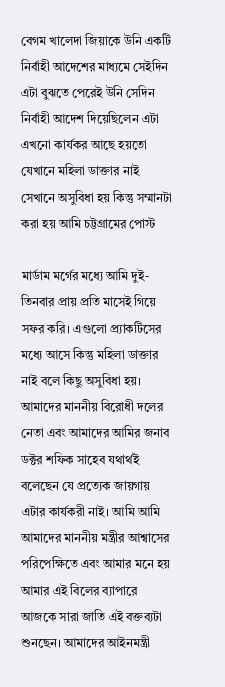বেগম খালেদা জিয়াকে উনি একটি নির্বাহী আদেশের মাধ্যমে সেইদিন এটা বুঝতে পেরেই উনি সেদিন নির্বাহী আদেশ দিয়েছিলেন এটা এখনো কার্যকর আছে হয়তো যেখানে মহিলা ডাক্তার নাই সেখানে অসুবিধা হয় কিন্তু সম্মানটা করা হয় আমি চট্টগ্রামের পোস্ট

মার্ডাম মর্গের মধ্যে আমি দুই-তিনবার প্রায় প্রতি মাসেই গিয়ে সফর করি। এগুলো প্র্যাকটিসের মধ্যে আসে কিন্তু মহিলা ডাক্তার নাই বলে কিছু অসুবিধা হয়। আমাদের মাননীয় বিরোধী দলের নেতা এবং আমাদের আমির জনাব ডক্টর শফিক সাহেব যথার্থই বলেছেন যে প্রত্যেক জায়গায় এটার কার্যকরী নাই। আমি আমি আমাদের মাননীয় মন্ত্রীর আশ্বাসের পরিপেক্ষিতে এবং আমার মনে হয় আমার এই বিলের ব্যাপারে আজকে সারা জাতি এই বক্তব্যটা শুনছেন। আমাদের আইনমন্ত্রী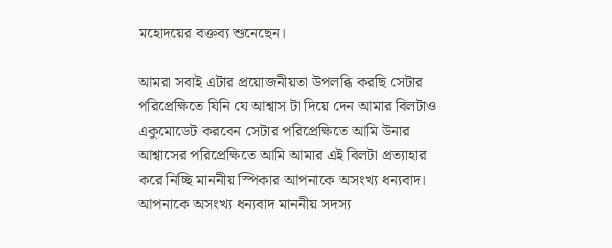মহোদয়ের বক্তব্য শুনেছেন।

আমরা সবাই এটার প্রয়োজনীয়তা উপলব্ধি করছি সেটার পরিপ্রেক্ষিতে যিনি যে আশ্বাস টা দিয়ে দেন আমার বিলটাও একুমোডেট করবেন সেটার পরিপ্রেক্ষিতে আমি উনার আশ্বাসের পরিপ্রেক্ষিতে আমি আমার এই বিলটা প্রত্যাহার করে নিচ্ছি মাননীয় স্পিকার আপনাকে অসংখ্য ধন্যবাদ। আপনাকে অসংখ্য ধন্যবাদ মাননীয় সদস্য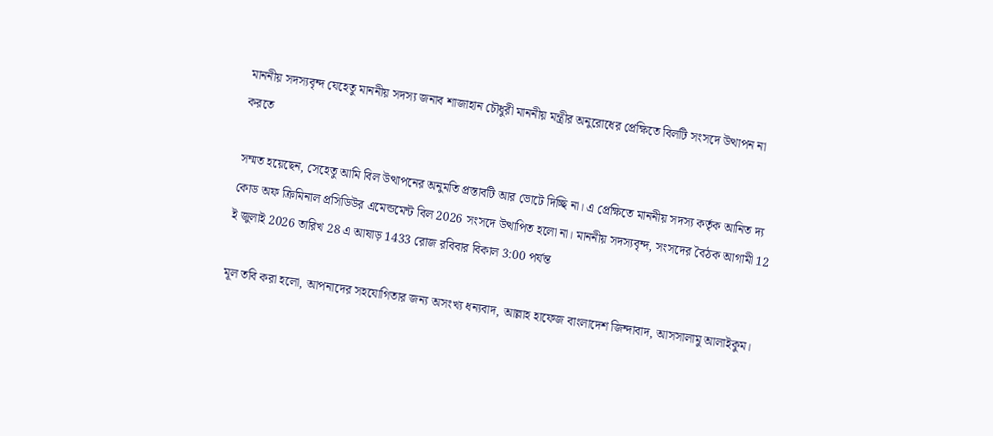মাননীয় সদস্যবৃন্দ যেহেতু মাননীয় সদস্য জনাব শাজাহান চৌধুরী মাননীয় মন্ত্রীর অনুরোধের প্রেক্ষিতে বিলটি সংসদে উত্থাপন না করতে

সম্মত হয়েছেন, সেহেতু আমি বিল উত্থাপনের অনুমতি প্রস্তাবটি আর ভোটে দিচ্ছি না। এ প্রেক্ষিতে মাননীয় সদস্য কর্তৃক আনিত দ্য কোড অফ ক্রিমিনাল প্রসিডিউর এমেন্ডমেন্ট বিল 2026 সংসদে উত্থাপিত হলো না। মাননীয় সদস্যবৃন্দ, সংসদের বৈঠক আগামী 12 ই জুলাই 2026 তারিখ 28 এ আষাড় 1433 রোজ রবিবার বিকাল 3:00 পর্যন্ত

মূল তবি করা হলো, আপনাদের সহযোগিতার জন্য অসংখ্য ধন্যবাদ, আল্লাহ হাফেজ বাংলাদেশ জিন্দাবাদ, আসসালামু আলাইকুম।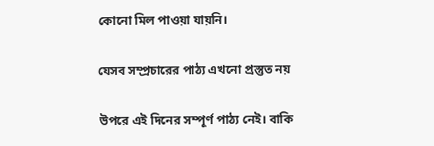কোনো মিল পাওয়া যায়নি।

যেসব সম্প্রচারের পাঠ্য এখনো প্রস্তুত নয়

উপরে এই দিনের সম্পূর্ণ পাঠ্য নেই। বাকি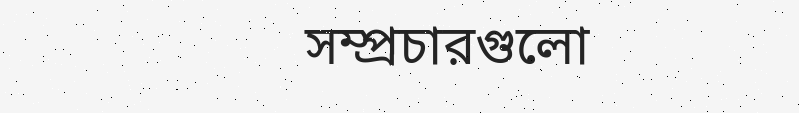সম্প্রচারগুলো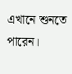এখানে শুনতে পারেন।